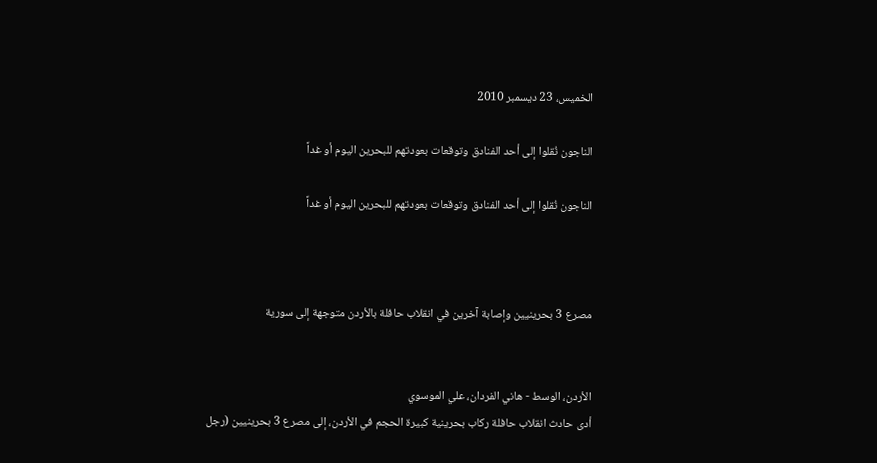الخميس، 23 ديسمبر 2010

الناجون نُقلوا إلى أحد الفنادق وتوقعات بعودتهم للبحرين اليوم أو غداً

الناجون نُقلوا إلى أحد الفنادق وتوقعات بعودتهم للبحرين اليوم أو غداً



مصرع 3 بحرينيين وإصابة آخرين في انقلاب حافلة بالأردن متوجهة إلى سورية


الأردن، الوسط - هاني الفردان، علي الموسوي
أدى حادث انقلاب حافلة ركاب بحرينية كبيرة الحجم في الأردن، إلى مصرع 3 بحرينيين (رجل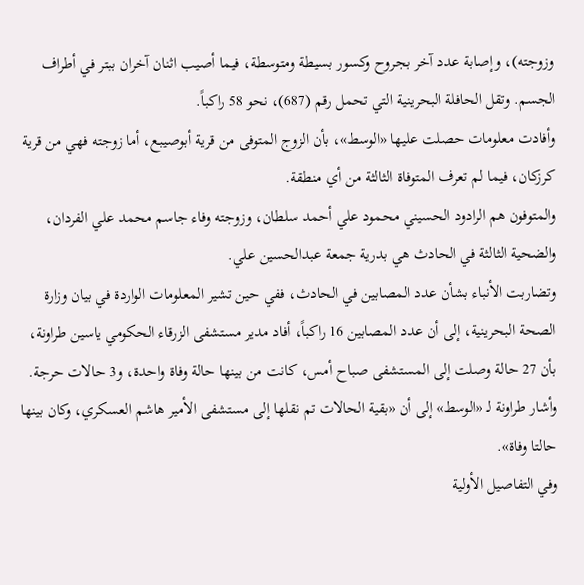وزوجته)، وإصابة عدد آخر بجروح وكسور بسيطة ومتوسطة، فيما أصيب اثنان آخران ببتر في أطراف الجسم. وتقل الحافلة البحرينية التي تحمل رقم (687)، نحو 58 راكباً.
وأفادت معلومات حصلت عليها «الوسط»، بأن الزوج المتوفى من قرية أبوصيبع، أما زوجته فهي من قرية كرزكان، فيما لم تعرف المتوفاة الثالثة من أي منطقة.
والمتوفون هم الرادود الحسيني محمود علي أحمد سلطان، وزوجته وفاء جاسم محمد علي الفردان، والضحية الثالثة في الحادث هي بدرية جمعة عبدالحسين علي.
وتضاربت الأنباء بشأن عدد المصابين في الحادث، ففي حين تشير المعلومات الواردة في بيان وزارة الصحة البحرينية، إلى أن عدد المصابين 16 راكباً، أفاد مدير مستشفى الزرقاء الحكومي ياسين طراونة، بأن 27 حالة وصلت إلى المستشفى صباح أمس، كانت من بينها حالة وفاة واحدة، و3 حالات حرجة.
وأشار طراونة لـ «الوسط» إلى أن «بقية الحالات تم نقلها إلى مستشفى الأمير هاشم العسكري، وكان بينها حالتا وفاة».
وفي التفاصيل الأولية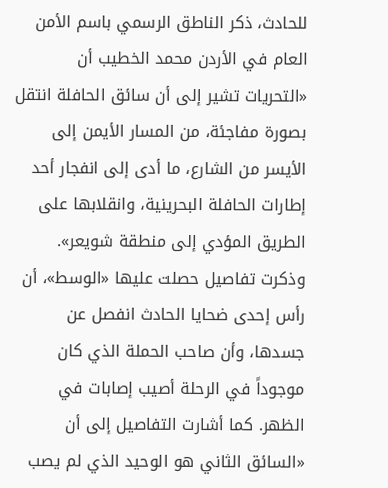للحادث، ذكر الناطق الرسمي باسم الأمن العام في الأردن محمد الخطيب أن «التحريات تشير إلى أن سائق الحافلة انتقل بصورة مفاجئة، من المسار الأيمن إلى الأيسر من الشارع، ما أدى إلى انفجار أحد إطارات الحافلة البحرينية، وانقلابها على الطريق المؤدي إلى منطقة شويعر». وذكرت تفاصيل حصلت عليها «الوسط»، أن رأس إحدى ضحايا الحادث انفصل عن جسدها، وأن صاحب الحملة الذي كان موجوداً في الرحلة أصيب إصابات في الظهر. كما أشارت التفاصيل إلى أن «السائق الثاني هو الوحيد الذي لم يصب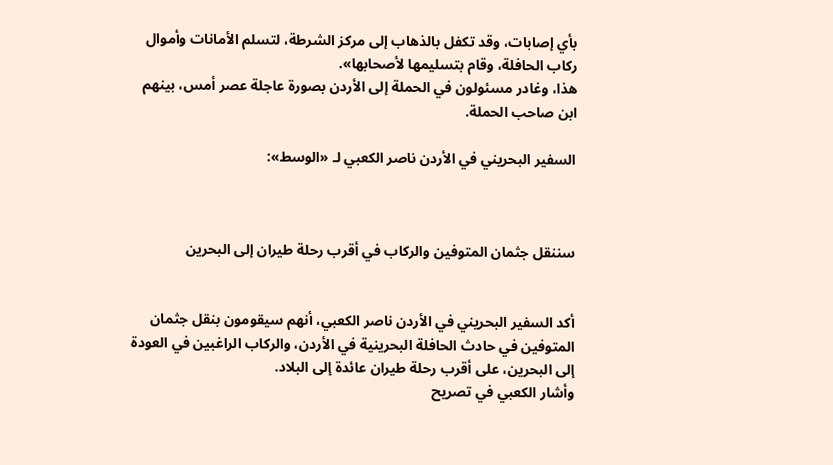بأي إصابات، وقد تكفل بالذهاب إلى مركز الشرطة، لتسلم الأمانات وأموال ركاب الحافلة، وقام بتسليمها لأصحابها».
هذا، وغادر مسئولون في الحملة إلى الأردن بصورة عاجلة عصر أمس، بينهم ابن صاحب الحملة.

السفير البحريني في الأردن ناصر الكعبي لـ «الوسط»:



سننقل جثمان المتوفين والركاب في أقرب رحلة طيران إلى البحرين


أكد السفير البحريني في الأردن ناصر الكعبي، أنهم سيقومون بنقل جثمان المتوفين في حادث الحافلة البحرينية في الأردن، والركاب الراغبين في العودة إلى البحرين، على أقرب رحلة طيران عائدة إلى البلاد.
وأشار الكعبي في تصريح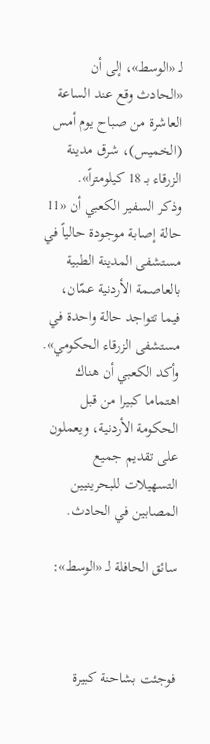لـ «الوسط»، إلى أن «الحادث وقع عند الساعة العاشرة من صباح يوم أمس (الخميس)، شرق مدينة الزرقاء بـ 18 كيلومتراً».
وذكر السفير الكعبي أن «11 حالة إصابة موجودة حالياً في مستشفى المدينة الطبية بالعاصمة الأردنية عمّان، فيما تتواجد حالة واحدة في مستشفى الزرقاء الحكومي».
وأكد الكعبي أن هناك اهتماما كبيرا من قبل الحكومة الأردنية، ويعملون على تقديم جميع التسهيلات للبحرينيين المصابين في الحادث.

سائق الحافلة لـ «الوسط»:



فوجئت بشاحنة كبيرة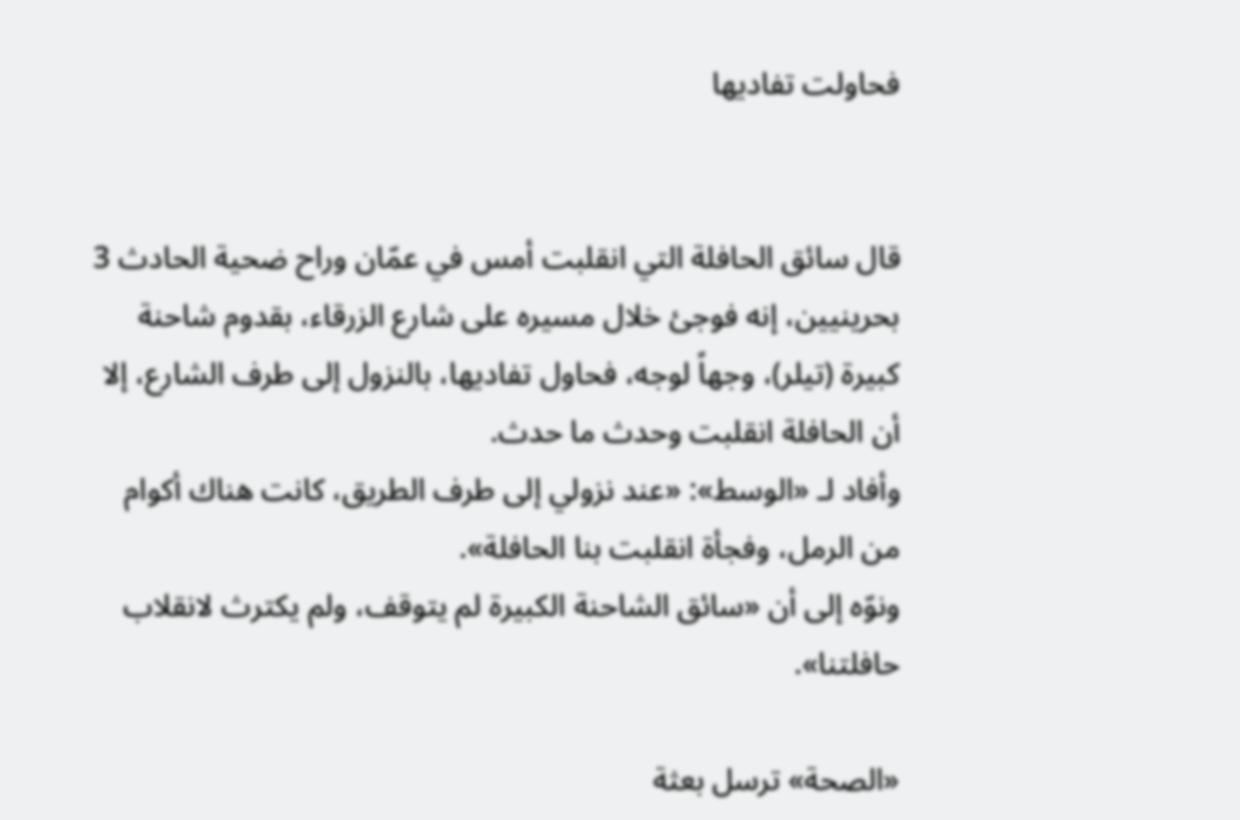فحاولت تفاديها


قال سائق الحافلة التي انقلبت أمس في عمّان وراح ضحية الحادث 3 بحرينيين، إنه فوجئ خلال مسيره على شارع الزرقاء، بقدوم شاحنة كبيرة (تيلر)، وجهاً لوجه، فحاول تفاديها، بالنزول إلى طرف الشارع، إلا أن الحافلة انقلبت وحدث ما حدث.
وأفاد لـ «الوسط»: «عند نزولي إلى طرف الطريق، كانت هناك أكوام من الرمل، وفجأة انقلبت بنا الحافلة».
ونوّه إلى أن «سائق الشاحنة الكبيرة لم يتوقف، ولم يكترث لانقلاب حافلتنا».

«الصحة» ترسل بعثة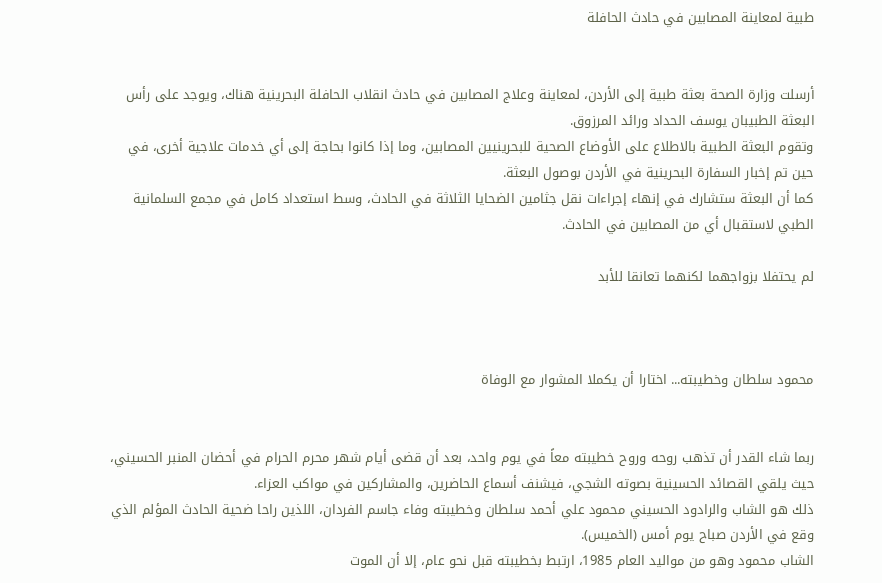طبية لمعاينة المصابين في حادث الحافلة


أرسلت وزارة الصحة بعثة طبية إلى الأردن، لمعاينة وعلاج المصابين في حادث انقلاب الحافلة البحرينية هناك، ويوجد على رأس البعثة الطبيبان يوسف الحداد ورائد المرزوق.
وتقوم البعثة الطبية بالاطلاع على الأوضاع الصحية للبحرينيين المصابين، وما إذا كانوا بحاجة إلى أي خدمات علاجية أخرى، في حين تم إخبار السفارة البحرينية في الأردن بوصول البعثة.
كما أن البعثة ستشارك في إنهاء إجراءات نقل جثامين الضحايا الثلاثة في الحادث، وسط استعداد كامل في مجمع السلمانية الطبي لاستقبال أي من المصابين في الحادث.

لم يحتفلا بزواجهما لكنهما تعانقا للأبد



محمود سلطان وخطيبته... اختارا أن يكملا المشوار مع الوفاة


ربما شاء القدر أن تذهب روحه وروح خطيبته معاً في يوم واحد، بعد أن قضى أيام شهر محرم الحرام في أحضان المنبر الحسيني، حيث يلقي القصائد الحسينية بصوته الشجي، فيشنف أسماع الحاضرين، والمشاركين في مواكب العزاء.
ذلك هو الشاب والرادود الحسيني محمود علي أحمد سلطان وخطيبته وفاء جاسم الفردان، اللذين راحا ضحية الحادث المؤلم الذي وقع في الأردن صباح يوم أمس (الخميس).
الشاب محمود وهو من مواليد العام 1985، ارتبط بخطيبته قبل نحو عام، إلا أن الموت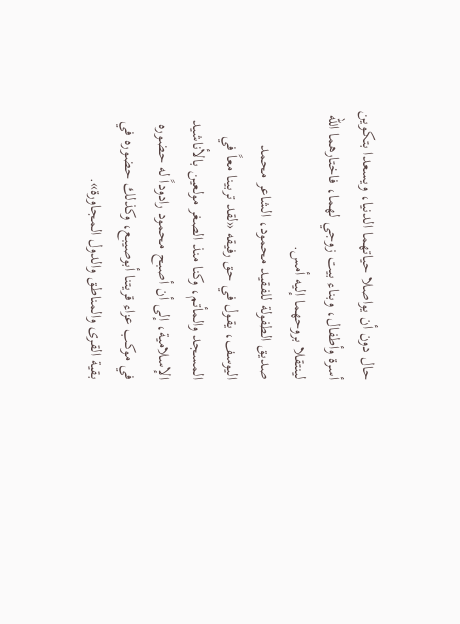حال دون أن يواصلا حياتهما الدنيا، ويسعدا بتكوين أسرة وأطفال، وبناء بيت زوجي لهما، فاختارهما الله لينتقلا بروحهما إليه أمس.
صديق الطفولة للفقيد محمود، الشاعر محمد اليوسف، يقول في حق رفيقه «لقد تربينا معاً في المسجد والمأتم، وكنا منذ الصغر مولعين بالأناشيد الإسلامية، إلى أن أصبح محمود رادوداً له حضوره في موكب عزاء قريتنا أبوصيبع، وكذلك حضوره في بقية القرى والمناطق والدول المجاورة».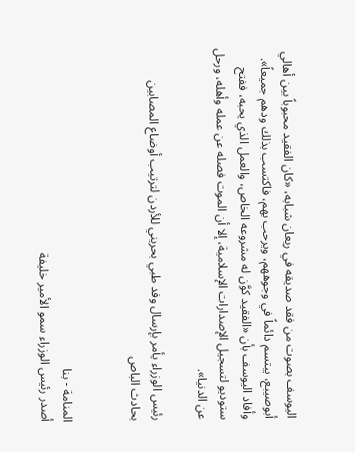اليوسف بصوت من فقد صديقه في ريعان شبابه، «كان الفقيد محبوباً بين أهالي أبوصيبع، يبتسم دائماً في وجوههم، ويرحب بهم، فاكتسب بذلك ودهم جميعاً».
وأفاد اليوسف بأن «الفقيد كوَّن له مشروعه الخاص، والعمل الذي يحبه، ففتح ستوديو لتسجيل الإصدارات الإسلامية، إلا أن الموت فصله عن عمله وأهله، ورحل عن الدنيا».

رئيس الوزراء يأمر بإرسال وفد طبي بحريني للأردن لترتيب أوضاع المصابين بحادث الباص


المنامة - بنا
أصدر رئيس الوزراء سمو الأمير خليفة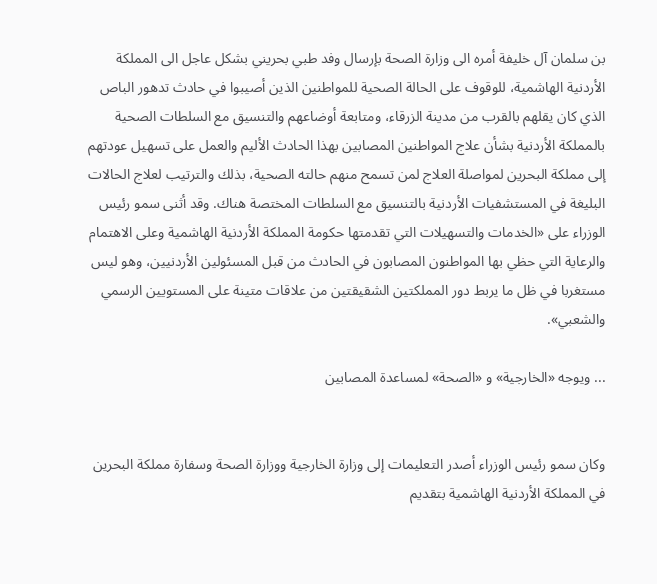بن سلمان آل خليفة أمره الى وزارة الصحة بإرسال وفد طبي بحريني بشكل عاجل الى المملكة الأردنية الهاشمية، للوقوف على الحالة الصحية للمواطنين الذين أصيبوا في حادث تدهور الباص الذي كان يقلهم بالقرب من مدينة الزرقاء، ومتابعة أوضاعهم والتنسيق مع السلطات الصحية بالمملكة الأردنية بشأن علاج المواطنين المصابين بهذا الحادث الأليم والعمل على تسهيل عودتهم إلى مملكة البحرين لمواصلة العلاج لمن تسمح منهم حالته الصحية، بذلك والترتيب لعلاج الحالات البليغة في المستشفيات الأردنية بالتنسيق مع السلطات المختصة هناك. وقد أثنى سمو رئيس الوزراء على «الخدمات والتسهيلات التي تقدمتها حكومة المملكة الأردنية الهاشمية وعلى الاهتمام والرعاية التي حظي بها المواطنون المصابون في الحادث من قبل المسئولين الأردنيين، وهو ليس مستغربا في ظل ما يربط دور المملكتين الشقيقتين من علاقات متينة على المستويين الرسمي والشعبي».

... ويوجه «الخارجية» و «الصحة» لمساعدة المصابين


وكان سمو رئيس الوزراء أصدر التعليمات إلى وزارة الخارجية ووزارة الصحة وسفارة مملكة البحرين في المملكة الأردنية الهاشمية بتقديم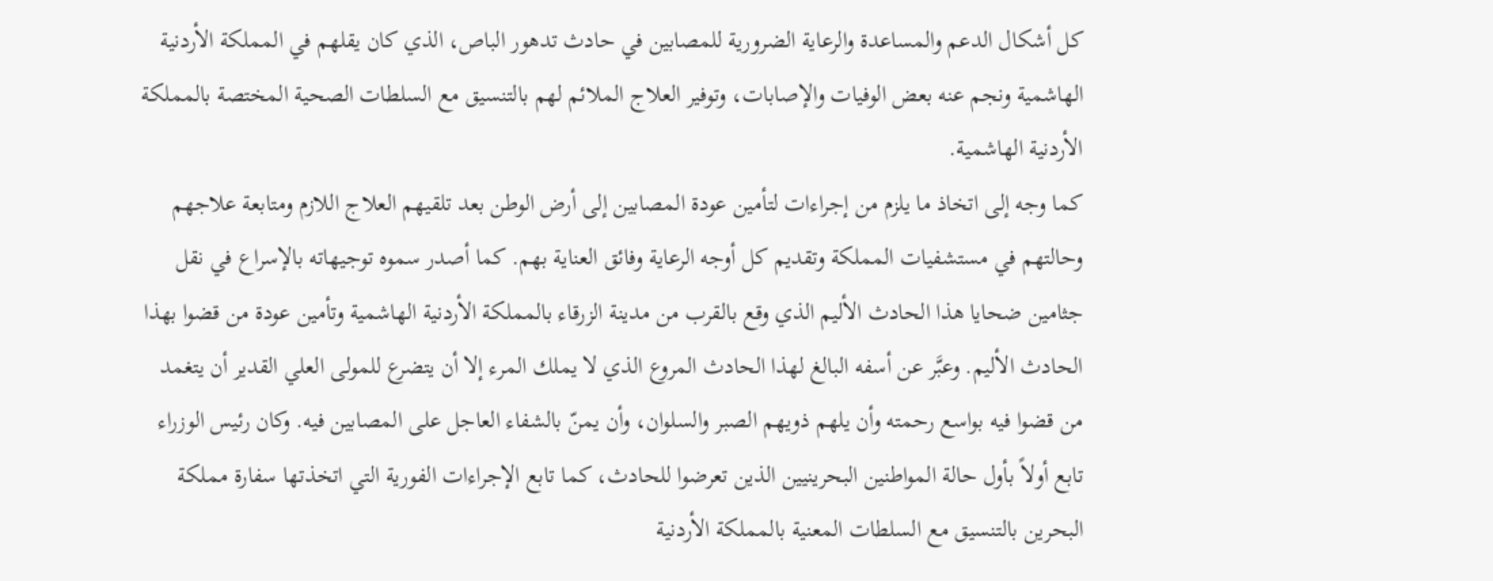كل أشكال الدعم والمساعدة والرعاية الضرورية للمصابين في حادث تدهور الباص، الذي كان يقلهم في المملكة الأردنية الهاشمية ونجم عنه بعض الوفيات والإصابات، وتوفير العلاج الملائم لهم بالتنسيق مع السلطات الصحية المختصة بالمملكة الأردنية الهاشمية.
كما وجه إلى اتخاذ ما يلزم من إجراءات لتأمين عودة المصابين إلى أرض الوطن بعد تلقيهم العلاج اللازم ومتابعة علاجهم وحالتهم في مستشفيات المملكة وتقديم كل أوجه الرعاية وفائق العناية بهم. كما أصدر سموه توجيهاته بالإسراع في نقل جثامين ضحايا هذا الحادث الأليم الذي وقع بالقرب من مدينة الزرقاء بالمملكة الأردنية الهاشمية وتأمين عودة من قضوا بهذا الحادث الأليم. وعبَّر عن أسفه البالغ لهذا الحادث المروع الذي لا يملك المرء إلا أن يتضرع للمولى العلي القدير أن يتغمد من قضوا فيه بواسع رحمته وأن يلهم ذويهم الصبر والسلوان، وأن يمنّ بالشفاء العاجل على المصابين فيه. وكان رئيس الوزراء تابع أولاً بأول حالة المواطنين البحرينيين الذين تعرضوا للحادث، كما تابع الإجراءات الفورية التي اتخذتها سفارة مملكة البحرين بالتنسيق مع السلطات المعنية بالمملكة الأردنية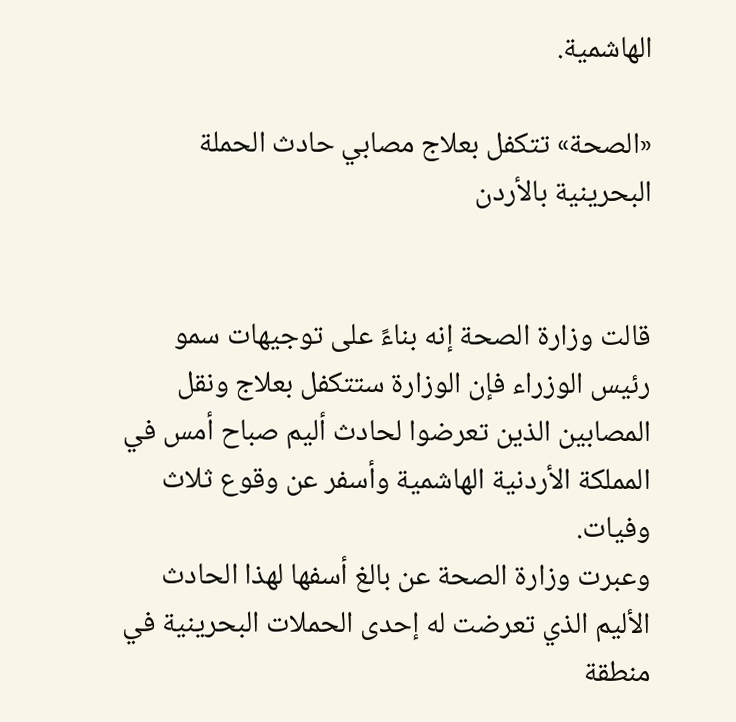الهاشمية.

«الصحة» تتكفل بعلاج مصابي حادث الحملة البحرينية بالأردن


قالت وزارة الصحة إنه بناءً على توجيهات سمو رئيس الوزراء فإن الوزارة ستتكفل بعلاج ونقل المصابين الذين تعرضوا لحادث أليم صباح أمس في المملكة الأردنية الهاشمية وأسفر عن وقوع ثلاث وفيات.
وعبرت وزارة الصحة عن بالغ أسفها لهذا الحادث الأليم الذي تعرضت له إحدى الحملات البحرينية في منطقة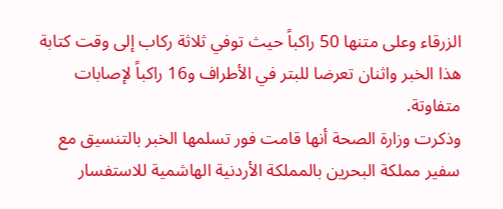الزرقاء وعلى متنها 50 راكباً حيث توفي ثلاثة ركاب إلى وقت كتابة هذا الخبر واثنان تعرضا للبتر في الأطراف و16 راكباً لإصابات متفاوتة.
وذكرت وزارة الصحة أنها قامت فور تسلمها الخبر بالتنسيق مع سفير مملكة البحرين بالمملكة الأردنية الهاشمية للاستفسار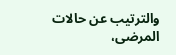والترتيب عن حالات المرضى،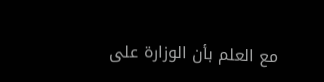مع العلم بأن الوزارة على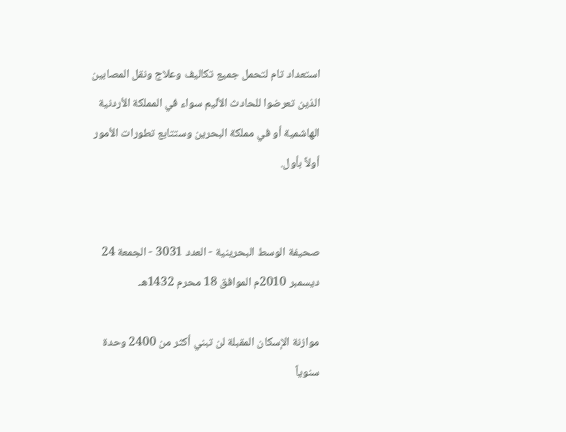استعداد تام لتحمل جميع تكاليف وعلاج ونقل المصابين الذين تعرضوا للحادث الأليم سواء في المملكة الأردنية الهاشمية أو في مملكة البحرين وستتابع تطورات الأمور أولاً بأول.


صحيفة الوسط البحرينية - العدد 3031 - الجمعة 24 ديسمبر 2010م الموافق 18 محرم 1432هـ

موازنة الإسكان المقبلة لن تبني أكثر من 2400 وحدة سنوياً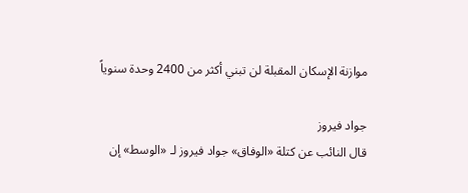موازنة الإسكان المقبلة لن تبني أكثر من 2400 وحدة سنوياً

جواد فيروز
قال النائب عن كتلة «الوفاق» جواد فيروز لـ «الوسط» إن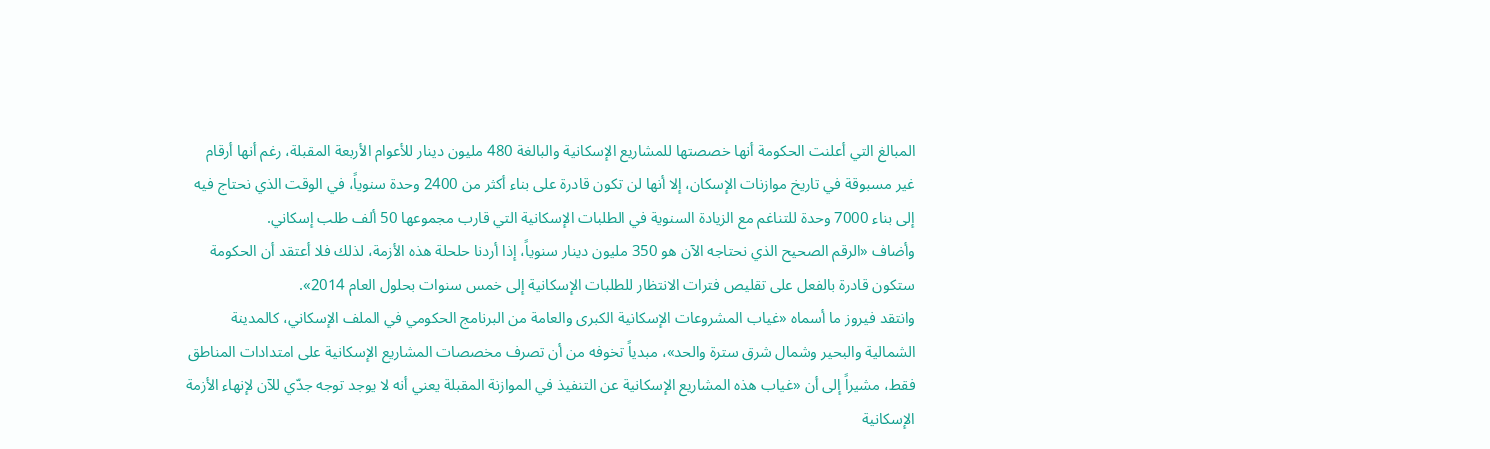المبالغ التي أعلنت الحكومة أنها خصصتها للمشاريع الإسكانية والبالغة 480 مليون دينار للأعوام الأربعة المقبلة، رغم أنها أرقام غير مسبوقة في تاريخ موازنات الإسكان، إلا أنها لن تكون قادرة على بناء أكثر من 2400 وحدة سنوياً، في الوقت الذي نحتاج فيه إلى بناء 7000 وحدة للتناغم مع الزيادة السنوية في الطلبات الإسكانية التي قارب مجموعها 50 ألف طلب إسكاني.
وأضاف «الرقم الصحيح الذي نحتاجه الآن هو 350 مليون دينار سنوياً، إذا أردنا حلحلة هذه الأزمة، لذلك فلا أعتقد أن الحكومة ستكون قادرة بالفعل على تقليص فترات الانتظار للطلبات الإسكانية إلى خمس سنوات بحلول العام 2014».
وانتقد فيروز ما أسماه «غياب المشروعات الإسكانية الكبرى والعامة من البرنامج الحكومي في الملف الإسكاني، كالمدينة الشمالية والبحير وشمال شرق سترة والحد»، مبدياً تخوفه من أن تصرف مخصصات المشاريع الإسكانية على امتدادات المناطق فقط، مشيراً إلى أن «غياب هذه المشاريع الإسكانية عن التنفيذ في الموازنة المقبلة يعني أنه لا يوجد توجه جدّي للآن لإنهاء الأزمة الإسكانية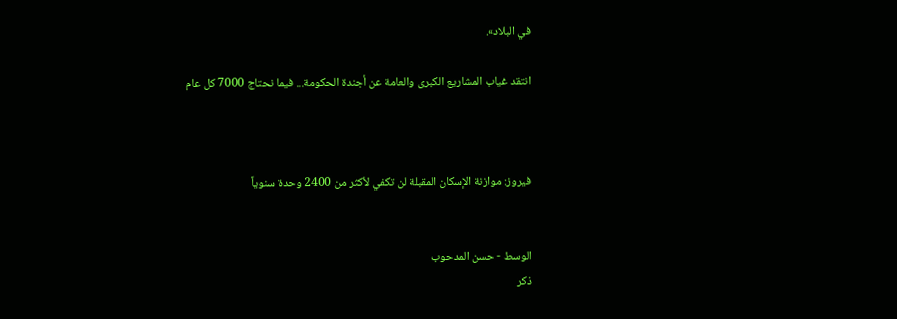في البلاد».

انتقد غياب المشاريع الكبرى والعامة عن أجندة الحكومة... فيما نحتاج 7000 كل عام



فيروز: موازنة الإسكان المقبلة لن تكفي لأكثر من 2400 وحدة سنوياً


الوسط - حسن المدحوب
ذكر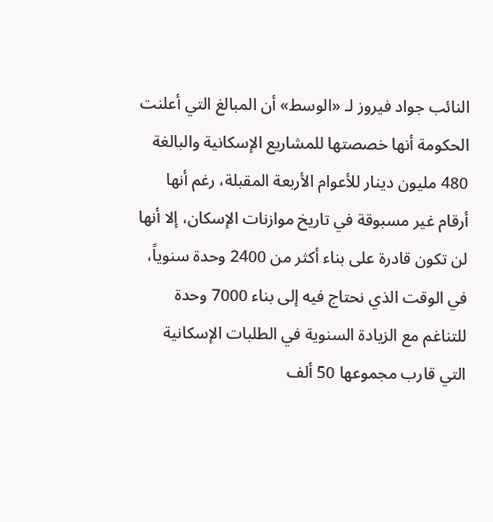النائب جواد فيروز لـ «الوسط» أن المبالغ التي أعلنت الحكومة أنها خصصتها للمشاريع الإسكانية والبالغة 480 مليون دينار للأعوام الأربعة المقبلة، رغم أنها أرقام غير مسبوقة في تاريخ موازنات الإسكان، إلا أنها لن تكون قادرة على بناء أكثر من 2400 وحدة سنوياً، في الوقت الذي نحتاج فيه إلى بناء 7000 وحدة للتناغم مع الزيادة السنوية في الطلبات الإسكانية التي قارب مجموعها 50 ألف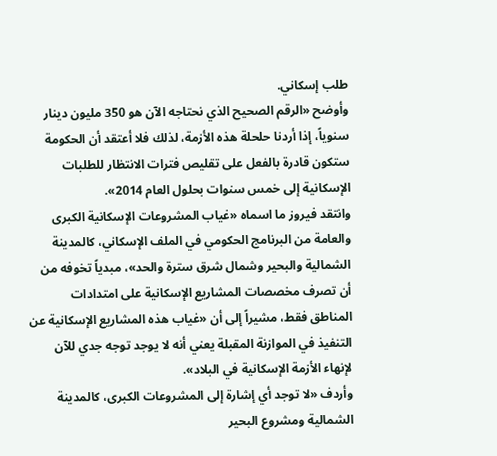طلب إسكاني.
وأوضح «الرقم الصحيح الذي نحتاجه الآن هو 350 مليون دينار سنوياً، إذا أردنا حلحلة هذه الأزمة، لذلك فلا أعتقد أن الحكومة ستكون قادرة بالفعل على تقليص فترات الانتظار للطلبات الإسكانية إلى خمس سنوات بحلول العام 2014».
وانتقد فيروز ما اسماه «غياب المشروعات الإسكانية الكبرى والعامة من البرنامج الحكومي في الملف الإسكاني، كالمدينة الشمالية والبحير وشمال شرق سترة والحد»، مبدياً تخوفه من أن تصرف مخصصات المشاريع الإسكانية على امتدادات المناطق فقط، مشيراً إلى أن «غياب هذه المشاريع الإسكانية عن التنفيذ في الموازنة المقبلة يعني أنه لا يوجد توجه جدي للآن لإنهاء الأزمة الإسكانية في البلاد».
وأردف «لا توجد أي إشارة إلى المشروعات الكبرى، كالمدينة الشمالية ومشروع البحير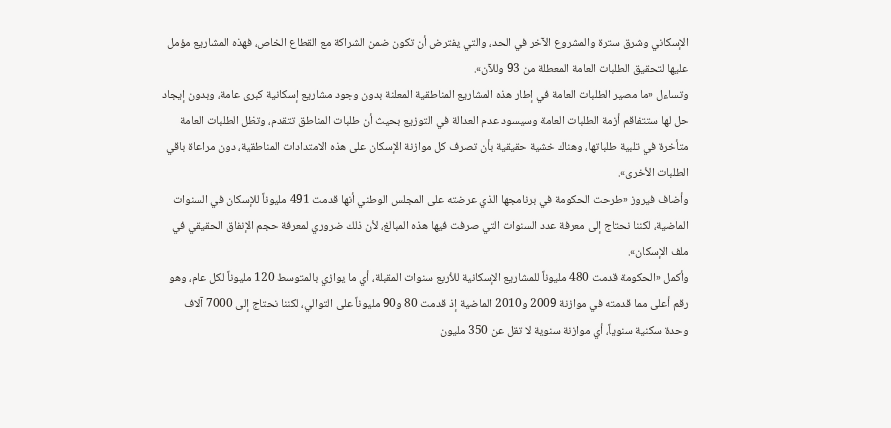الإسكاني وشرق سترة والمشروع الآخر في الحد، والتي يفترض أن تكون ضمن الشراكة مع القطاع الخاص، فهذه المشاريع مؤمل عليها لتحقيق الطلبات العامة المعطلة من 93 وللآن».
وتساءل «ما مصير الطلبات العامة في إطار هذه المشاريع المناطقية المعلنة بدون وجود مشاريع إسكانية كبرى عامة، وبدون إيجاد حل لها ستتفاقم أزمة الطلبات العامة وسيسود عدم العدالة في التوزيع بحيث أن طلبات المناطق تتقدم، وتظل الطلبات العامة متأخرة في تلبية طلباتها، وهناك خشية حقيقية بأن تصرف كل موازنة الإسكان على هذه الامتدادات المناطقية، دون مراعاة باقي الطلبات الأخرى».
وأضاف فيروز «طرحت الحكومة في برنامجها الذي عرضته على المجلس الوطني أنها قدمت 491 مليوناً للإسكان في السنوات الماضية، لكننا نحتاج إلى معرفة عدد السنوات التي صرفت فيها هذه المبالغ، لأن ذلك ضروري لمعرفة حجم الإنفاق الحقيقي في ملف الإسكان».
وأكمل «الحكومة قدمت 480 مليوناً للمشاريع الإسكانية للأربع سنوات المقبلة، أي ما يوازي بالمتوسط 120 مليوناً لكل عام، وهو رقم أعلى مما قدمته في موازنة 2009 و2010 الماضية إذ قدمت 80 و90 مليوناً على التوالي، لكننا نحتاج إلى 7000 آلاف وحدة سكنية سنوياً، أي موازنة سنوية لا تقل عن 350 مليون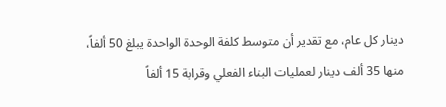دينار كل عام، مع تقدير أن متوسط كلفة الوحدة الواحدة يبلغ 50 ألفاً، منها 35 ألف دينار لعمليات البناء الفعلي وقرابة 15 ألفاً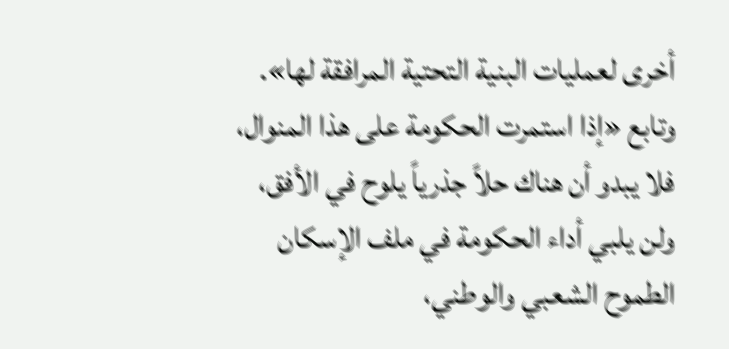أخرى لعمليات البنية التحتية المرافقة لها».
وتابع «إذا استمرت الحكومة على هذا المنوال، فلا يبدو أن هناك حلاً جذرياً يلوح في الأفق، ولن يلبي أداء الحكومة في ملف الإسكان الطموح الشعبي والوطني،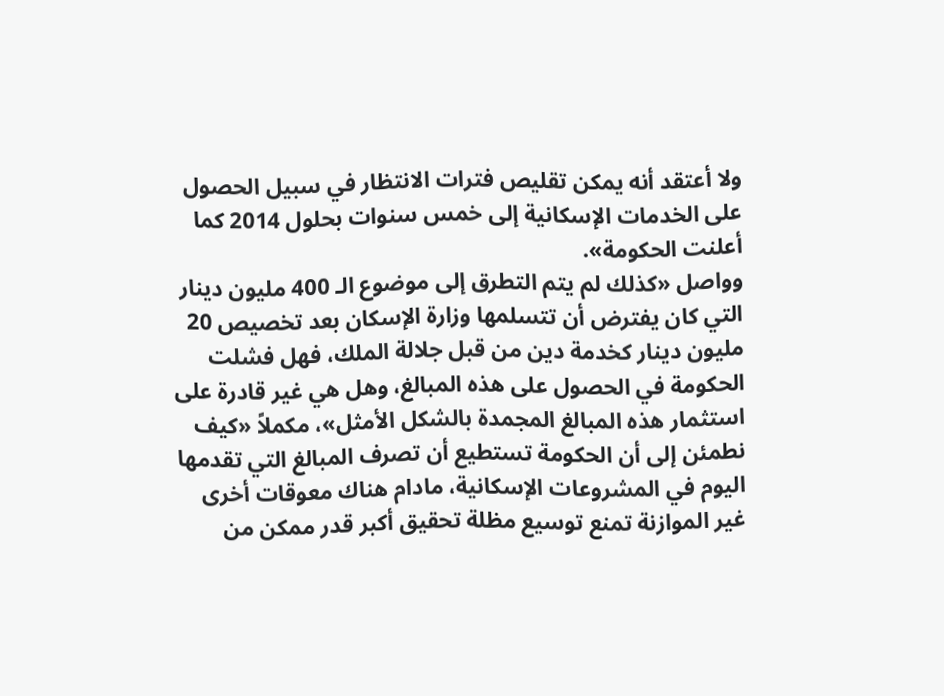ولا أعتقد أنه يمكن تقليص فترات الانتظار في سبيل الحصول على الخدمات الإسكانية إلى خمس سنوات بحلول 2014 كما أعلنت الحكومة».
وواصل «كذلك لم يتم التطرق إلى موضوع الـ 400 مليون دينار التي كان يفترض أن تتسلمها وزارة الإسكان بعد تخصيص 20 مليون دينار كخدمة دين من قبل جلالة الملك، فهل فشلت الحكومة في الحصول على هذه المبالغ، وهل هي غير قادرة على استثمار هذه المبالغ المجمدة بالشكل الأمثل»، مكملاً «كيف نطمئن إلى أن الحكومة تستطيع أن تصرف المبالغ التي تقدمها اليوم في المشروعات الإسكانية، مادام هناك معوقات أخرى غير الموازنة تمنع توسيع مظلة تحقيق أكبر قدر ممكن من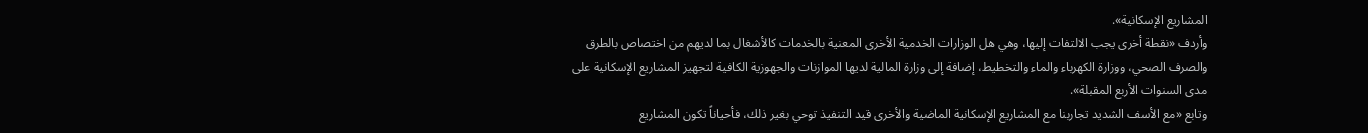المشاريع الإسكانية».
وأردف «نقطة أخرى يجب الالتفات إليها، وهي هل الوزارات الخدمية الأخرى المعنية بالخدمات كالأشغال بما لديهم من اختصاص بالطرق والصرف الصحي، ووزارة الكهرباء والماء والتخطيط، إضافة إلى وزارة المالية لديها الموازنات والجهوزية الكافية لتجهيز المشاريع الإسكانية على مدى السنوات الأربع المقبلة».
وتابع «مع الأسف الشديد تجاربنا مع المشاريع الإسكانية الماضية والأخرى قيد التنفيذ توحي بغير ذلك، فأحياناً تكون المشاريع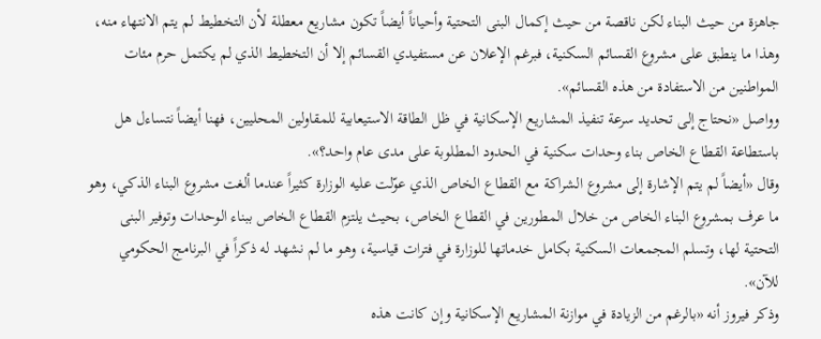جاهزة من حيث البناء لكن ناقصة من حيث إكمال البنى التحتية وأحياناً أيضاً تكون مشاريع معطلة لأن التخطيط لم يتم الانتهاء منه، وهذا ما ينطبق على مشروع القسائم السكنية، فبرغم الإعلان عن مستفيدي القسائم إلا أن التخطيط الذي لم يكتمل حرم مئات المواطنين من الاستفادة من هذه القسائم».
وواصل «نحتاج إلى تحديد سرعة تنفيذ المشاريع الإسكانية في ظل الطاقة الاستيعابية للمقاولين المحليين، فهنا أيضاً نتساءل هل باستطاعة القطاع الخاص بناء وحدات سكنية في الحدود المطلوبة على مدى عام واحد؟».
وقال «أيضاً لم يتم الإشارة إلى مشروع الشراكة مع القطاع الخاص الذي عوّلت عليه الوزارة كثيراً عندما ألغت مشروع البناء الذكي، وهو ما عرف بمشروع البناء الخاص من خلال المطورين في القطاع الخاص، بحيث يلتزم القطاع الخاص ببناء الوحدات وتوفير البنى التحتية لها، وتسلم المجمعات السكنية بكامل خدماتها للوزارة في فترات قياسية، وهو ما لم نشهد له ذكراً في البرنامج الحكومي للآن».
وذكر فيروز أنه «بالرغم من الزيادة في موازنة المشاريع الإسكانية وإن كانت هذه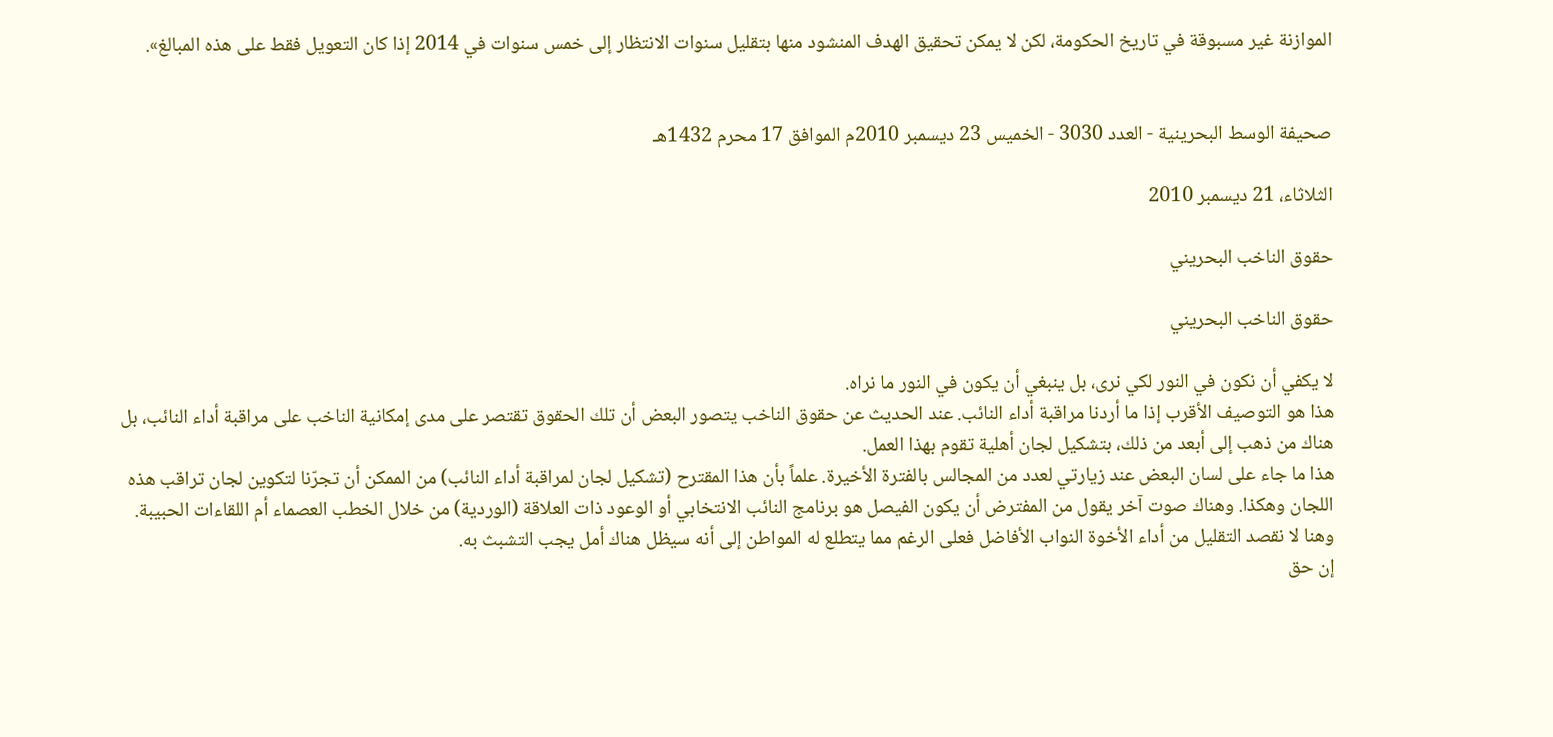الموازنة غير مسبوقة في تاريخ الحكومة، لكن لا يمكن تحقيق الهدف المنشود منها بتقليل سنوات الانتظار إلى خمس سنوات في 2014 إذا كان التعويل فقط على هذه المبالغ».


صحيفة الوسط البحرينية - العدد 3030 - الخميس 23 ديسمبر 2010م الموافق 17 محرم 1432هـ

الثلاثاء، 21 ديسمبر 2010

حقوق الناخب البحريني

حقوق الناخب البحريني

لا يكفي أن نكون في النور لكي نرى، بل ينبغي أن يكون في النور ما نراه.
هذا هو التوصيف الأقرب إذا ما أردنا مراقبة أداء النائب. عند الحديث عن حقوق الناخب يتصور البعض أن تلك الحقوق تقتصر على مدى إمكانية الناخب على مراقبة أداء النائب، بل هناك من ذهب إلى أبعد من ذلك، بتشكيل لجان أهلية تقوم بهذا العمل.
هذا ما جاء على لسان البعض عند زيارتي لعدد من المجالس بالفترة الأخيرة. علماً بأن هذا المقترح (تشكيل لجان لمراقبة أداء النائب) من الممكن أن تجرّنا لتكوين لجان تراقب هذه اللجان وهكذا. وهناك صوت آخر يقول من المفترض أن يكون الفيصل هو برنامج النائب الانتخابي أو الوعود ذات العلاقة (الوردية) من خلال الخطب العصماء أم اللقاءات الحبيبة.
وهنا لا نقصد التقليل من أداء الأخوة النواب الأفاضل فعلى الرغم مما يتطلع له المواطن إلى أنه سيظل هناك أمل يجب التشبث به.
إن حق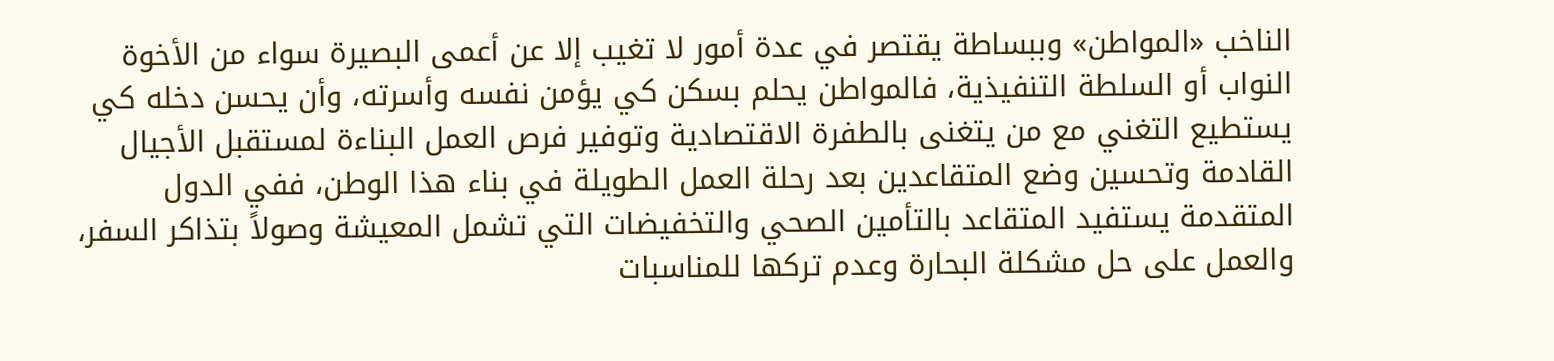الناخب «المواطن» وببساطة يقتصر في عدة أمور لا تغيب إلا عن أعمى البصيرة سواء من الأخوة النواب أو السلطة التنفيذية، فالمواطن يحلم بسكن كي يؤمن نفسه وأسرته، وأن يحسن دخله كي يستطيع التغني مع من يتغنى بالطفرة الاقتصادية وتوفير فرص العمل البناءة لمستقبل الأجيال القادمة وتحسين وضع المتقاعدين بعد رحلة العمل الطويلة في بناء هذا الوطن، ففي الدول المتقدمة يستفيد المتقاعد بالتأمين الصحي والتخفيضات التي تشمل المعيشة وصولاً بتذاكر السفر، والعمل على حل مشكلة البحارة وعدم تركها للمناسبات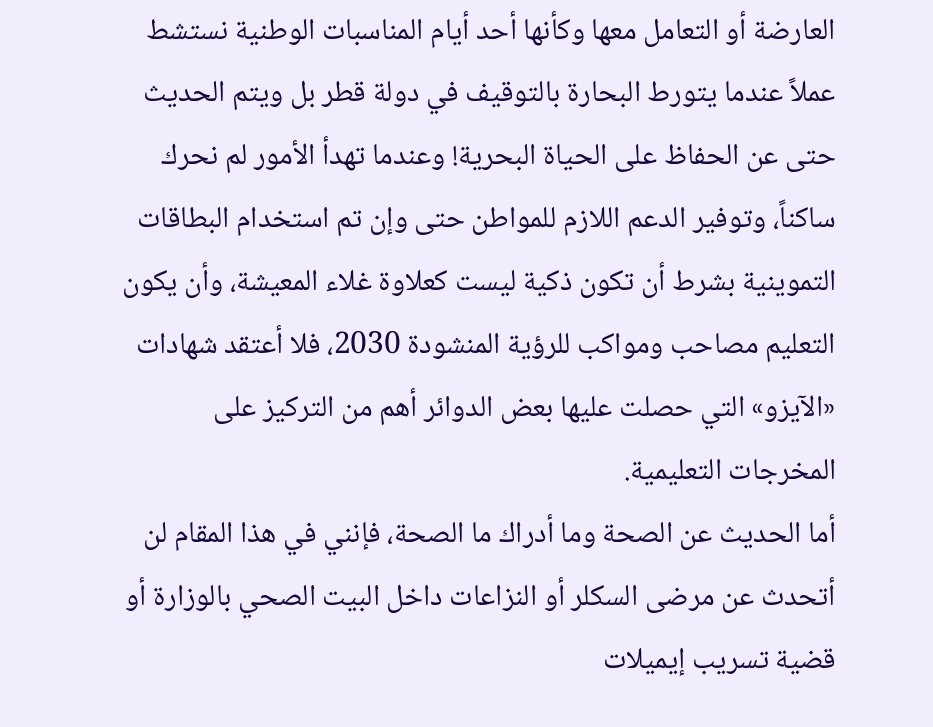العارضة أو التعامل معها وكأنها أحد أيام المناسبات الوطنية نستشط عملاً عندما يتورط البحارة بالتوقيف في دولة قطر بل ويتم الحديث حتى عن الحفاظ على الحياة البحرية! وعندما تهدأ الأمور لم نحرك ساكناً، وتوفير الدعم اللازم للمواطن حتى وإن تم استخدام البطاقات التموينية بشرط أن تكون ذكية ليست كعلاوة غلاء المعيشة، وأن يكون التعليم مصاحب ومواكب للرؤية المنشودة 2030، فلا أعتقد شهادات «الآيزو» التي حصلت عليها بعض الدوائر أهم من التركيز على المخرجات التعليمية.
أما الحديث عن الصحة وما أدراك ما الصحة، فإنني في هذا المقام لن أتحدث عن مرضى السكلر أو النزاعات داخل البيت الصحي بالوزارة أو قضية تسريب إيميلات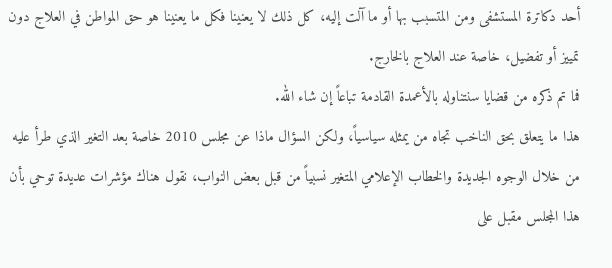أحد دكاترة المستشفى ومن المتسبب بها أو ما آلت إليه، كل ذلك لا يعنينا فكل ما يعنينا هو حق المواطن في العلاج دون تمييز أو تفضيل، خاصة عند العلاج بالخارج.
فما تم ذكره من قضايا سنتناوله بالأعمدة القادمة تباعاً إن شاء الله.
هذا ما يتعلق بحق الناخب تجاه من يمثله سياسياً، ولكن السؤال ماذا عن مجلس 2010 خاصة بعد التغير الذي طرأ عليه من خلال الوجوه الجديدة والخطاب الإعلامي المتغير نسبياً من قبل بعض النواب، نقول هناك مؤشرات عديدة توحي بأن هذا المجلس مقبل على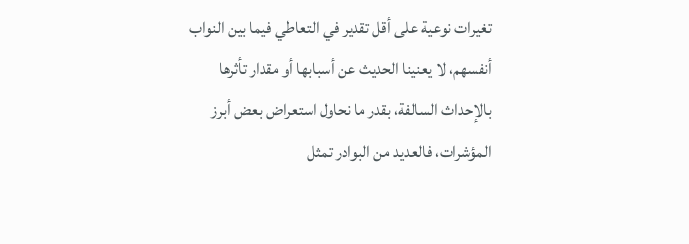تغيرات نوعية على أقل تقدير في التعاطي فيما بين النواب أنفسهم، لا يعنينا الحديث عن أسبابها أو مقدار تأثرها بالإحداث السالفة، بقدر ما نحاول استعراض بعض أبرز المؤشرات، فالعديد من البوادر تمثل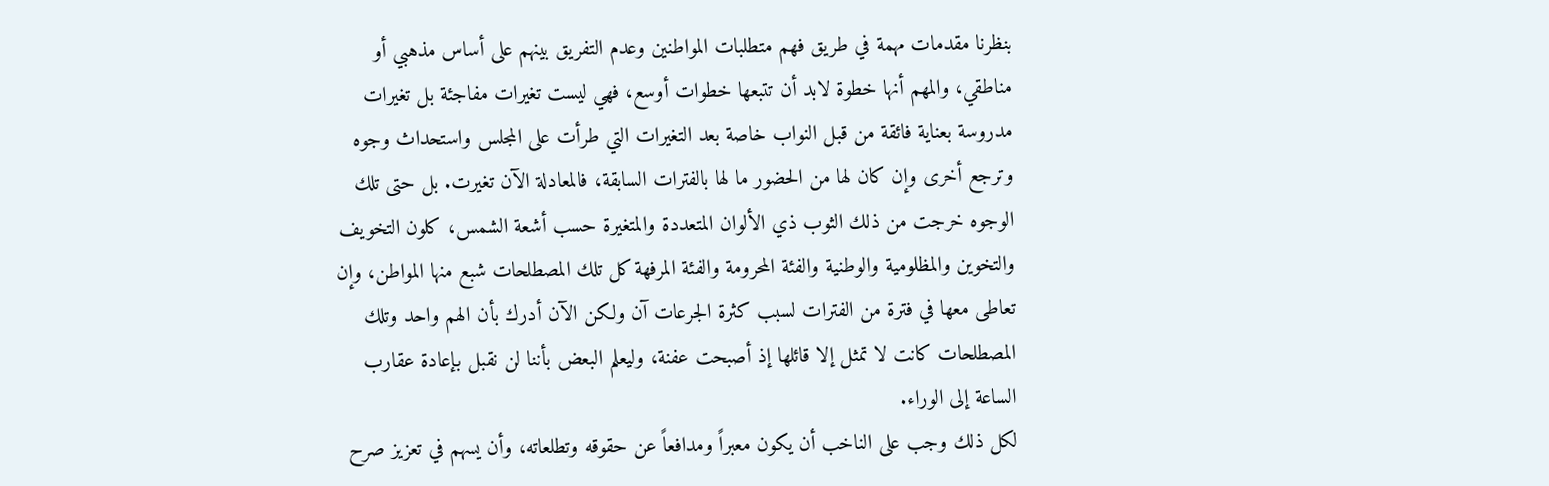بنظرنا مقدمات مهمة في طريق فهم متطلبات المواطنين وعدم التفريق بينهم على أساس مذهبي أو مناطقي، والمهم أنها خطوة لابد أن تتبعها خطوات أوسع، فهي ليست تغيرات مفاجئة بل تغيرات مدروسة بعناية فائقة من قبل النواب خاصة بعد التغيرات التي طرأت على المجلس واستحداث وجوه وترجع أخرى وإن كان لها من الحضور ما لها بالفترات السابقة، فالمعادلة الآن تغيرت. بل حتى تلك الوجوه خرجت من ذلك الثوب ذي الألوان المتعددة والمتغيرة حسب أشعة الشمس، كلون التخويف والتخوين والمظلومية والوطنية والفئة المحرومة والفئة المرفهة كل تلك المصطلحات شبع منها المواطن، وإن تعاطى معها في فترة من الفترات لسبب كثرة الجرعات آن ولكن الآن أدرك بأن الهم واحد وتلك المصطلحات كانت لا تمثل إلا قائلها إذ أصبحت عفنة، وليعلم البعض بأننا لن نقبل بإعادة عقارب الساعة إلى الوراء.
لكل ذلك وجب على الناخب أن يكون معبراً ومدافعاً عن حقوقه وتطلعاته، وأن يسهم في تعزيز صرح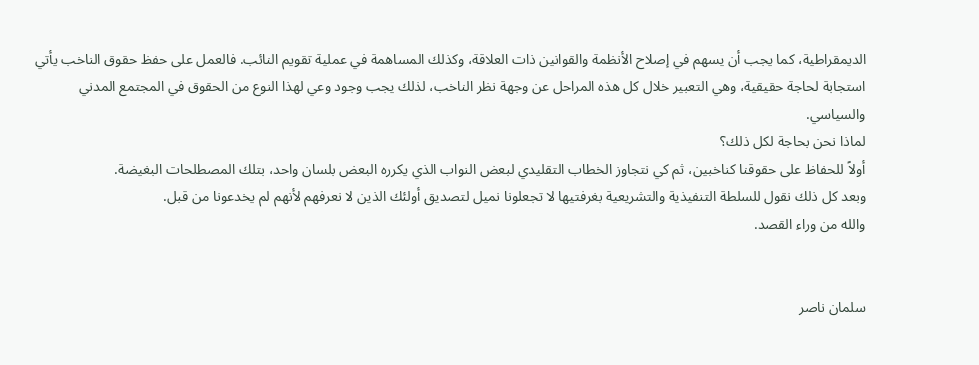الديمقراطية، كما يجب أن يسهم في إصلاح الأنظمة والقوانين ذات العلاقة، وكذلك المساهمة في عملية تقويم النائب. فالعمل على حفظ حقوق الناخب يأتي استجابة لحاجة حقيقية، وهي التعبير خلال كل هذه المراحل عن وجهة نظر الناخب، لذلك يجب وجود وعي لهذا النوع من الحقوق في المجتمع المدني والسياسي.
لماذا نحن بحاجة لكل ذلك؟
أولاً للحفاظ على حقوقنا كناخبين، ثم كي نتجاوز الخطاب التقليدي لبعض النواب الذي يكرره البعض بلسان واحد، بتلك المصطلحات البغيضة.
وبعد كل ذلك نقول للسلطة التنفيذية والتشريعية بغرفتيها لا تجعلونا نميل لتصديق أولئك الذين لا نعرفهم لأنهم لم يخدعونا من قبل.
والله من وراء القصد.


سلمان ناصر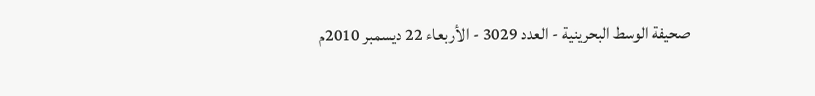صحيفة الوسط البحرينية - العدد 3029 - الأربعاء 22 ديسمبر 2010م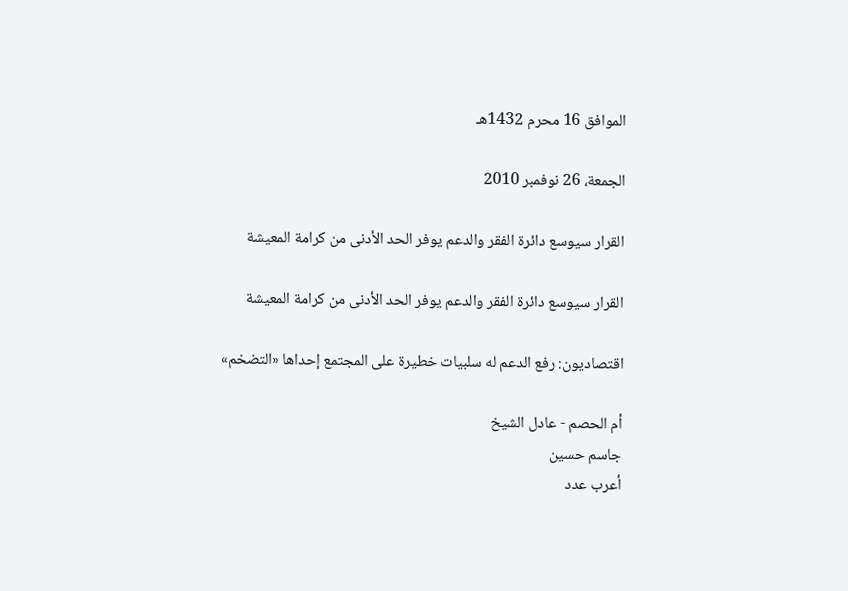الموافق 16 محرم 1432هـ

الجمعة، 26 نوفمبر 2010

القرار سيوسع دائرة الفقر والدعم يوفر الحد الأدنى من كرامة المعيشة

القرار سيوسع دائرة الفقر والدعم يوفر الحد الأدنى من كرامة المعيشة

اقتصاديون: رفع الدعم له سلبيات خطيرة على المجتمع إحداها «التضخم»

أم الحصم - عادل الشيخ
جاسم حسين
أعرب عدد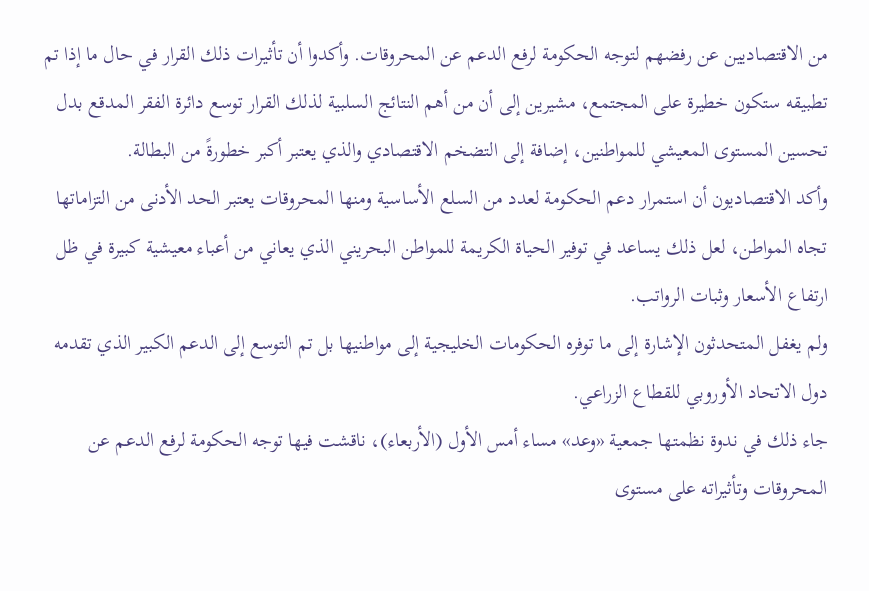من الاقتصاديين عن رفضهم لتوجه الحكومة لرفع الدعم عن المحروقات. وأكدوا أن تأثيرات ذلك القرار في حال ما إذا تم تطبيقه ستكون خطيرة على المجتمع، مشيرين إلى أن من أهم النتائج السلبية لذلك القرار توسع دائرة الفقر المدقع بدل تحسين المستوى المعيشي للمواطنين، إضافة إلى التضخم الاقتصادي والذي يعتبر أكبر خطورةً من البطالة.
وأكد الاقتصاديون أن استمرار دعم الحكومة لعدد من السلع الأساسية ومنها المحروقات يعتبر الحد الأدنى من التزاماتها تجاه المواطن، لعل ذلك يساعد في توفير الحياة الكريمة للمواطن البحريني الذي يعاني من أعباء معيشية كبيرة في ظل ارتفاع الأسعار وثبات الرواتب.
ولم يغفل المتحدثون الإشارة إلى ما توفره الحكومات الخليجية إلى مواطنيها بل تم التوسع إلى الدعم الكبير الذي تقدمه دول الاتحاد الأوروبي للقطاع الزراعي.
جاء ذلك في ندوة نظمتها جمعية «وعد» مساء أمس الأول (الأربعاء)، ناقشت فيها توجه الحكومة لرفع الدعم عن المحروقات وتأثيراته على مستوى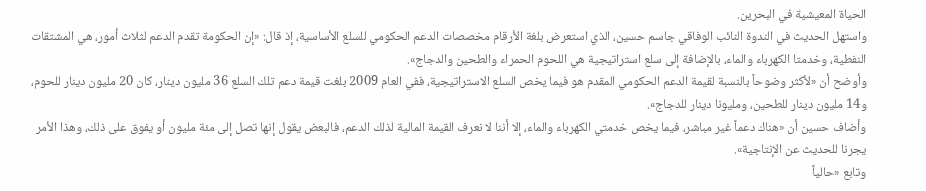الحياة المعيشية في البحرين.
واستهل الحديث في الندوة النائب الوفاقي جاسم حسين، الذي استعرض بلغة الأرقام مخصصات الدعم الحكومي للسلع الأساسية، إذ قال: «إن الحكومة تقدم الدعم لثلاث أمور، هي المشتقات النفطية، وخدمتا الكهرباء والماء، بالإضافة إلى سلع استراتيجية هي اللحوم الحمراء والطحين والدجاج».
وأوضح أن «لأكثر وضوحاً بالنسبة لقيمة الدعم الحكومي المقدم هو فيما يخص السلع الاستراتيجية، ففي العام 2009 بلغت قيمة دعم تلك السلع 36 مليون دينار، كان 20 مليون دينار للحوم، و14 مليون دينار للطحين، ومليونا دينار للدجاج».
وأضاف حسين أن «هناك دعماً غير مباشر، فيما يخص خدمتي الكهرباء والماء، إلا أننا لا نعرف القيمة المالية لذلك الدعم، فالبعض يقول إنها تصل إلى مئة مليون أو يفوق على ذلك، وهذا الأمر يجرنا للحديث عن الإنتاجية».
وتابع «حالياً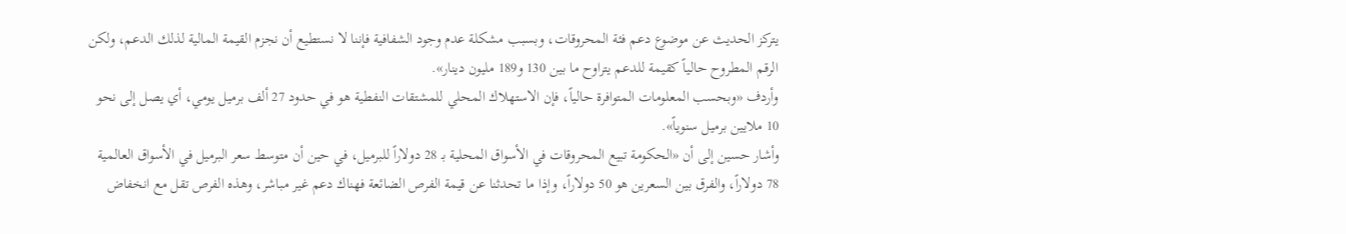يتركز الحديث عن موضوع دعم فئة المحروقات، وبسبب مشكلة عدم وجود الشفافية فإننا لا نستطيع أن نجزم القيمة المالية لذلك الدعم، ولكن الرقم المطروح حالياً كقيمة للدعم يتراوح ما بين 130 و189 مليون دينار».
وأردف «وبحسب المعلومات المتوافرة حالياً، فإن الاستهلاك المحلي للمشتقات النفطية هو في حدود 27 ألف برميل يومي، أي يصل إلى نحو 10 ملايين برميل سنوياً».
وأشار حسين إلى أن «الحكومة تبيع المحروقات في الأسواق المحلية بـ 28 دولاراً للبرميل، في حين أن متوسط سعر البرميل في الأسواق العالمية 78 دولاراً، والفرق بين السعرين هو 50 دولاراً، وإذا ما تحدثنا عن قيمة الفرص الضائعة فهناك دعم غير مباشر، وهذه الفرص تقل مع انخفاض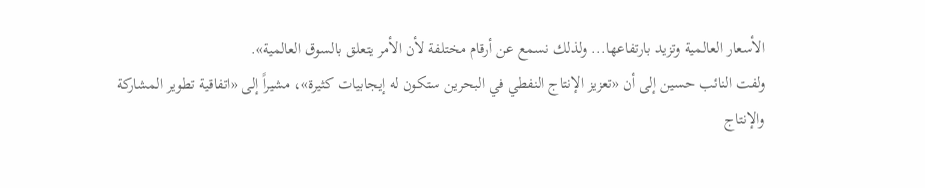الأسعار العالمية وتزيد بارتفاعها... ولذلك نسمع عن أرقام مختلفة لأن الأمر يتعلق بالسوق العالمية».
ولفت النائب حسين إلى أن «تعزيز الإنتاج النفطي في البحرين ستكون له إيجابيات كثيرة»، مشيراً إلى «اتفاقية تطوير المشاركة والإنتاج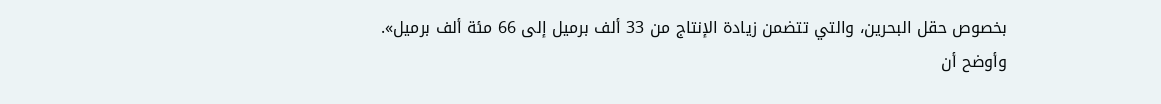بخصوص حقل البحرين، والتي تتضمن زيادة الإنتاج من 33 ألف برميل إلى 66 مئة ألف برميل».
وأوضح أن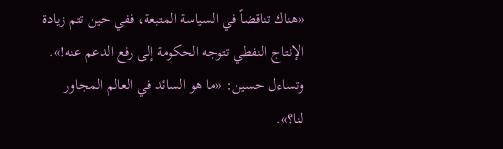«هناك تناقضاً في السياسة المتبعة، ففي حين تتم زيادة الإنتاج النفطي تتوجه الحكومة إلى رفع الدعم عنه!».
وتساءل حسين: «ما هو السائد في العالم المجاور لنا؟».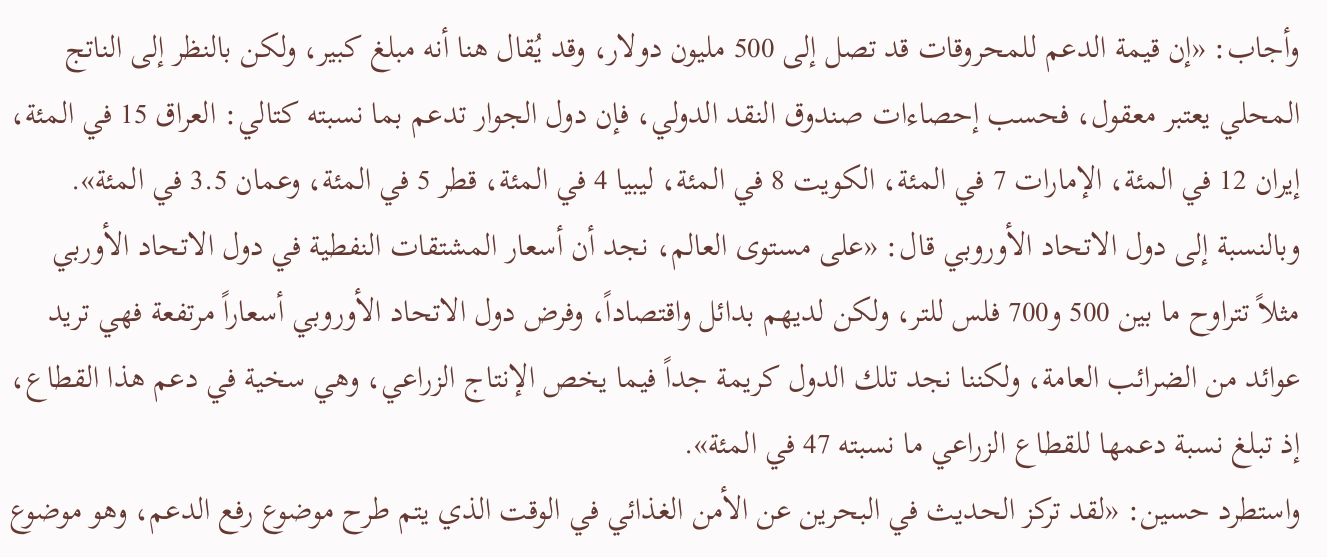وأجاب: «إن قيمة الدعم للمحروقات قد تصل إلى 500 مليون دولار، وقد يُقال هنا أنه مبلغ كبير، ولكن بالنظر إلى الناتج المحلي يعتبر معقول، فحسب إحصاءات صندوق النقد الدولي، فإن دول الجوار تدعم بما نسبته كتالي: العراق 15 في المئة، إيران 12 في المئة، الإمارات 7 في المئة، الكويت 8 في المئة، ليبيا 4 في المئة، قطر 5 في المئة، وعمان 3.5 في المئة».
وبالنسبة إلى دول الاتحاد الأوروبي قال: «على مستوى العالم، نجد أن أسعار المشتقات النفطية في دول الاتحاد الأوربي مثلاً تتراوح ما بين 500 و700 فلس للتر، ولكن لديهم بدائل واقتصاداً، وفرض دول الاتحاد الأوروبي أسعاراً مرتفعة فهي تريد عوائد من الضرائب العامة، ولكننا نجد تلك الدول كريمة جداً فيما يخص الإنتاج الزراعي، وهي سخية في دعم هذا القطاع، إذ تبلغ نسبة دعمها للقطاع الزراعي ما نسبته 47 في المئة».
واستطرد حسين: «لقد تركز الحديث في البحرين عن الأمن الغذائي في الوقت الذي يتم طرح موضوع رفع الدعم، وهو موضوع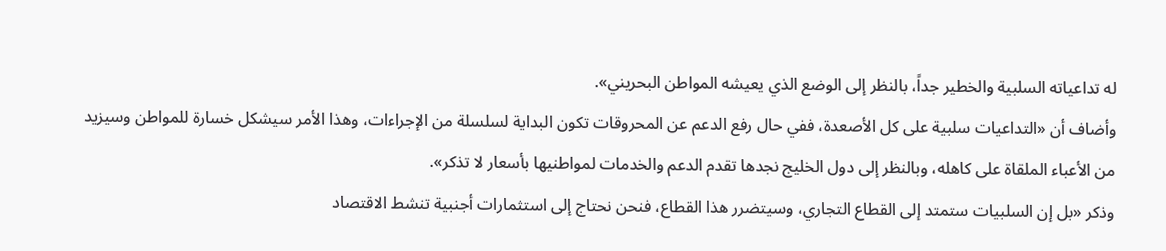له تداعياته السلبية والخطير جداً، بالنظر إلى الوضع الذي يعيشه المواطن البحريني».
وأضاف أن «التداعيات سلبية على كل الأصعدة، ففي حال رفع الدعم عن المحروقات تكون البداية لسلسلة من الإجراءات، وهذا الأمر سيشكل خسارة للمواطن وسيزيد من الأعباء الملقاة على كاهله، وبالنظر إلى دول الخليج نجدها تقدم الدعم والخدمات لمواطنيها بأسعار لا تذكر».
وذكر «بل إن السلبيات ستمتد إلى القطاع التجاري، وسيتضرر هذا القطاع، فنحن نحتاج إلى استثمارات أجنبية تنشط الاقتصاد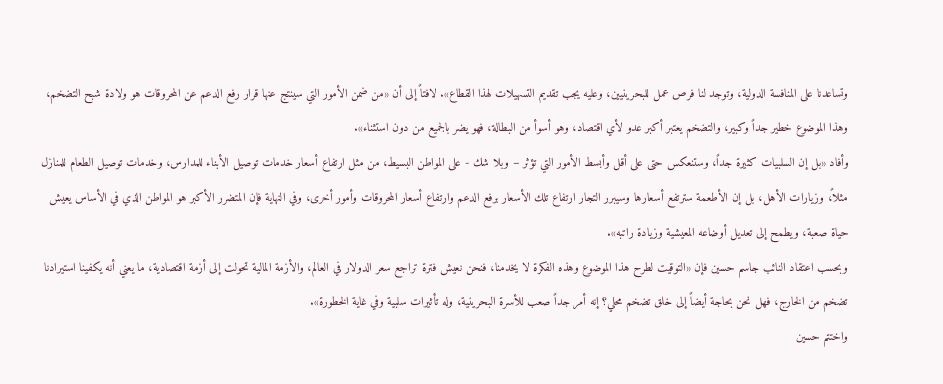وتساعدنا على المنافسة الدولية، وتوجد لنا فرص عمل للبحرينيين، وعليه يجب تقديم التسهيلات لهذا القطاع». لافتاً إلى أن «من ضمن الأمور التي سينتج عنها قرار رفع الدعم عن المحروقات هو ولادة شبح التضخم، وهذا الموضوع خطير جداً وكبير، والتضخم يعتبر أكبر عدو لأي اقتصاد، وهو أسوأ من البطالة، فهو يضر بالجميع من دون استثناء».
وأفاد «بل إن السلبيات كثيرة جداً، وستنعكس حتى على أقل وأبسط الأمور التي تؤثر – وبلا شك - على المواطن البسيط، من مثل ارتفاع أسعار خدمات توصيل الأبناء للمدارس، وخدمات توصيل الطعام للمنازل مثلاً، وزيارات الأهل، بل إن الأطعمة سترتفع أسعارها وسيبرر التجار ارتفاع تلك الأسعار برفع الدعم وارتفاع أسعار المحروقات وأمور أخرى، وفي النهاية فإن المتضرر الأكبر هو المواطن الذي في الأساس يعيش حياة صعبة، ويطمح إلى تعديل أوضاعه المعيشية وزيادة راتبه».
وبحسب اعتقاد النائب جاسم حسين فإن «التوقيت لطرح هذا الموضوع وهذه الفكرة لا يخدمنا، فنحن نعيش فترة تراجع سعر الدولار في العالم، والأزمة المالية تحولت إلى أزمة اقتصادية، ما يعني أنه يكفينا استيرادنا تضخم من الخارج، فهل نحن بحاجة أيضاً إلى خلق تضخم محلي؟ إنه أمر جداً صعب للأسرة البحرينية، وله تأثيرات سلبية وفي غاية الخطورة».
واختتم حسين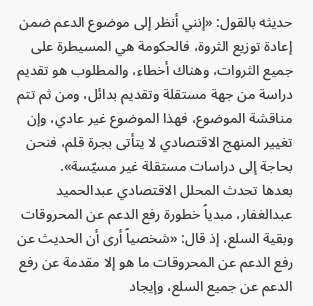حديثه بالقول: «إنني أنظر إلى موضوع الدعم ضمن إعادة توزيع الثروة، فالحكومة هي المسيطرة على جميع الثروات، وهناك أخطاء، والمطلوب هو تقديم دراسة من جهة مستقلة وتقديم بدائل، ومن ثم تتم مناقشة الموضوع، فهذا الموضوع غير عادي، وإن تغيير المنهج الاقتصادي لا يتأتى بجرة قلم، فنحن بحاجة إلى دراسات مستقلة غير مسيّسة».
بعدها تحدث المحلل الاقتصادي عبدالحميد عبدالغفار، مبدياً خطورة رفع الدعم عن المحروقات وبقية السلع، إذ قال: «شخصياً أرى أن الحديث عن رفع الدعم عن المحروقات ما هو إلا مقدمة عن رفع الدعم عن جميع السلع، وإيجاد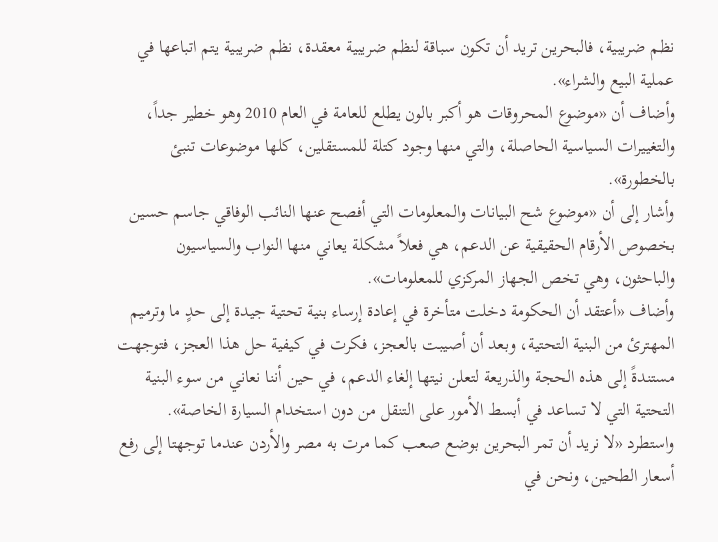نظم ضريبية، فالبحرين تريد أن تكون سباقة لنظم ضريبية معقدة، نظم ضريبية يتم اتباعها في عملية البيع والشراء».
وأضاف أن «موضوع المحروقات هو أكبر بالون يطلع للعامة في العام 2010 وهو خطير جداً، والتغييرات السياسية الحاصلة، والتي منها وجود كتلة للمستقلين، كلها موضوعات تنبئ بالخطورة».
وأشار إلى أن «موضوع شح البيانات والمعلومات التي أفصح عنها النائب الوفاقي جاسم حسين بخصوص الأرقام الحقيقية عن الدعم، هي فعلاً مشكلة يعاني منها النواب والسياسيون والباحثون، وهي تخص الجهاز المركزي للمعلومات».
وأضاف «أعتقد أن الحكومة دخلت متأخرة في إعادة إرساء بنية تحتية جيدة إلى حدٍ ما وترميم المهترئ من البنية التحتية، وبعد أن أصيبت بالعجز، فكرت في كيفية حل هذا العجز، فتوجهت مستندةً إلى هذه الحجة والذريعة لتعلن نيتها إلغاء الدعم، في حين أننا نعاني من سوء البنية التحتية التي لا تساعد في أبسط الأمور على التنقل من دون استخدام السيارة الخاصة».
واستطرد «لا نريد أن تمر البحرين بوضع صعب كما مرت به مصر والأردن عندما توجهتا إلى رفع أسعار الطحين، ونحن في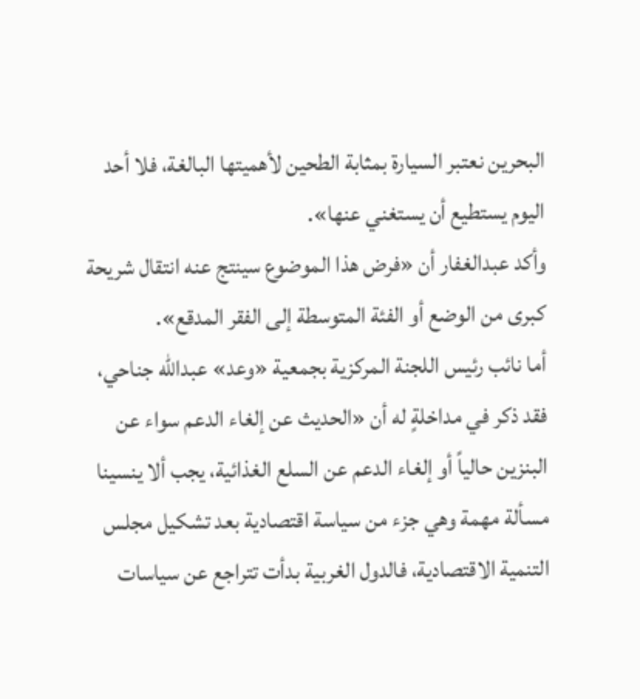البحرين نعتبر السيارة بمثابة الطحين لأهميتها البالغة، فلا أحد اليوم يستطيع أن يستغني عنها».
وأكد عبدالغفار أن «فرض هذا الموضوع سينتج عنه انتقال شريحة كبرى من الوضع أو الفئة المتوسطة إلى الفقر المدقع».
أما نائب رئيس اللجنة المركزية بجمعية «وعد» عبدالله جناحي، فقد ذكر في مداخلةٍ له أن «الحديث عن إلغاء الدعم سواء عن البنزين حالياً أو إلغاء الدعم عن السلع الغذائية، يجب ألا ينسينا مسألة مهمة وهي جزء من سياسة اقتصادية بعد تشكيل مجلس التنمية الاقتصادية، فالدول الغربية بدأت تتراجع عن سياسات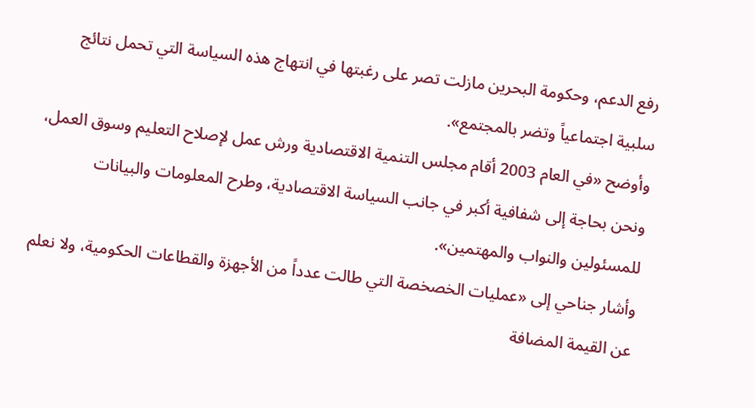رفع الدعم، وحكومة البحرين مازلت تصر على رغبتها في انتهاج هذه السياسة التي تحمل نتائج سلبية اجتماعياً وتضر بالمجتمع».
وأوضح «في العام 2003 أقام مجلس التنمية الاقتصادية ورش عمل لإصلاح التعليم وسوق العمل، ونحن بحاجة إلى شفافية أكبر في جانب السياسة الاقتصادية، وطرح المعلومات والبيانات للمسئولين والنواب والمهتمين».
وأشار جناحي إلى «عمليات الخصخصة التي طالت عدداً من الأجهزة والقطاعات الحكومية، ولا نعلم عن القيمة المضافة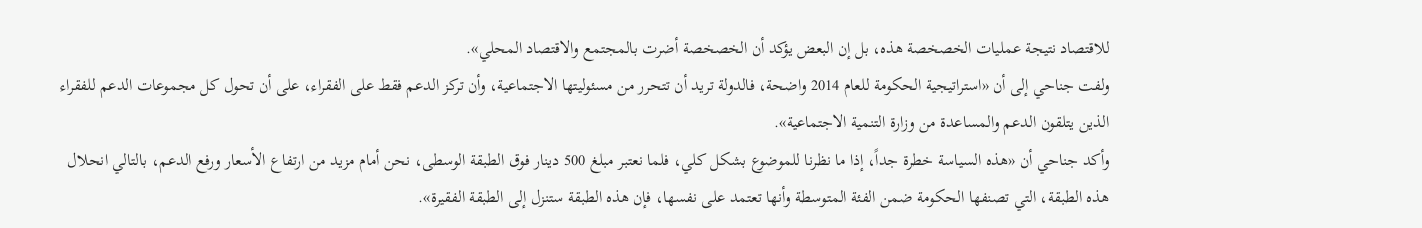للاقتصاد نتيجة عمليات الخصخصة هذه، بل إن البعض يؤكد أن الخصخصة أضرت بالمجتمع والاقتصاد المحلي».
ولفت جناحي إلى أن «استراتيجية الحكومة للعام 2014 واضحة، فالدولة تريد أن تتحرر من مسئوليتها الاجتماعية، وأن تركز الدعم فقط على الفقراء، على أن تحول كل مجموعات الدعم للفقراء الذين يتلقون الدعم والمساعدة من وزارة التنمية الاجتماعية».
وأكد جناحي أن «هذه السياسة خطرة جداً، إذا ما نظرنا للموضوع بشكل كلي، فلما نعتبر مبلغ 500 دينار فوق الطبقة الوسطى، نحن أمام مزيد من ارتفاع الأسعار ورفع الدعم، بالتالي انحلال هذه الطبقة، التي تصنفها الحكومة ضمن الفئة المتوسطة وأنها تعتمد على نفسها، فإن هذه الطبقة ستنزل إلى الطبقة الفقيرة».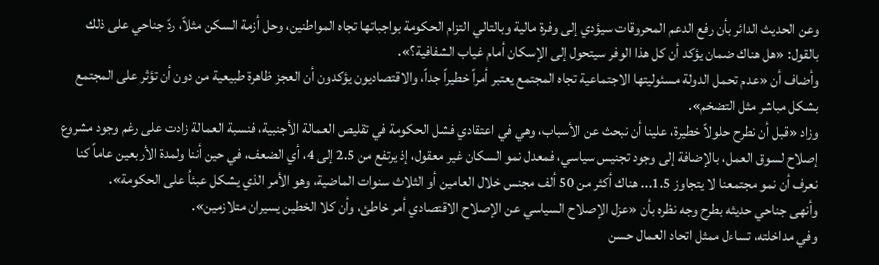وعن الحديث الدائر بأن رفع الدعم المحروقات سيؤدي إلى وفرة مالية وبالتالي التزام الحكومة بواجباتها تجاه المواطنين، وحل أزمة السكن مثلاً، ردّ جناحي على ذلك بالقول: «هل هناك ضمان يؤكد أن كل هذا الوفر سيتحول إلى الإسكان أمام غياب الشفافية؟».
وأضاف أن «عدم تحمل الدولة مسئوليتها الاجتماعية تجاه المجتمع يعتبر أمراً خطيراً جداً، والاقتصاديون يؤكدون أن العجز ظاهرة طبيعية من دون أن تؤثر على المجتمع بشكل مباشر مثل التضخم».
وزاد «قبل أن نطرح حلولاً خطيرة، علينا أن نبحث عن الأسباب، وهي في اعتقادي فشل الحكومة في تقليص العمالة الأجنبية، فنسبة العمالة زادت على رغم وجود مشروع إصلاح لسوق العمل، بالإضافة إلى وجود تجنيس سياسي، فمعدل نمو السكان غير معقول، إذ يرتفع من 2.5 إلى 4، أي الضعف، في حين أننا ولمدة الأربعين عاماً كنا نعرف أن نمو مجتمعنا لا يتجاوز 1.5... هناك أكثر من 50 ألف مجنس خلال العامين أو الثلاث سنوات الماضية، وهو الأمر الذي يشكل عبئاُ على الحكومة».
وأنهى جناحي حديثه بطرح وجه نظره بأن «عزل الإصلاح السياسي عن الإصلاح الاقتصادي أمر خاطئ، وأن كلا الخطين يسيران متلازمين».
وفي مداخلته، تساءل ممثل اتحاد العمال حسن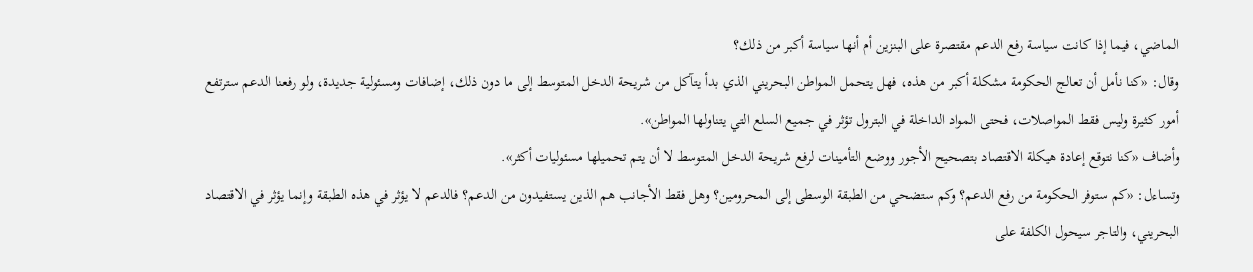الماضي، فيما إذا كانت سياسة رفع الدعم مقتصرة على البنزين أم أنها سياسة أكبر من ذلك؟
وقال: «كنا نأمل أن تعالج الحكومة مشكلة أكبر من هذه، فهل يتحمل المواطن البحريني الذي بدأ يتآكل من شريحة الدخل المتوسط إلى ما دون ذلك، إضافات ومسئولية جديدة، ولو رفعنا الدعم سترتفع أمور كثيرة وليس فقط المواصلات، فحتى المواد الداخلة في البترول تؤثر في جميع السلع التي يتناولها المواطن».
وأضاف «كنا نتوقع إعادة هيكلة الاقتصاد بتصحيح الأجور ووضع التأمينات لرفع شريحة الدخل المتوسط لا أن يتم تحميلها مسئوليات أكثر».
وتساءل: «كم ستوفر الحكومة من رفع الدعم؟ وكم ستضحي من الطبقة الوسطى إلى المحرومين؟ وهل فقط الأجانب هم الذين يستفيدون من الدعم؟ فالدعم لا يؤثر في هذه الطبقة وإنما يؤثر في الاقتصاد البحريني، والتاجر سيحول الكلفة على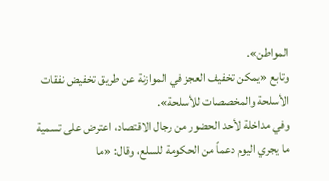المواطن».
وتابع «يمكن تخفيف العجز في الموازنة عن طريق تخفيض نفقات الأسلحة والمخصصات للأسلحة».
وفي مداخلة لأحد الحضور من رجال الاقتصاد، اعترض على تسمية ما يجري اليوم دعماً من الحكومة للسلع، وقال: «ما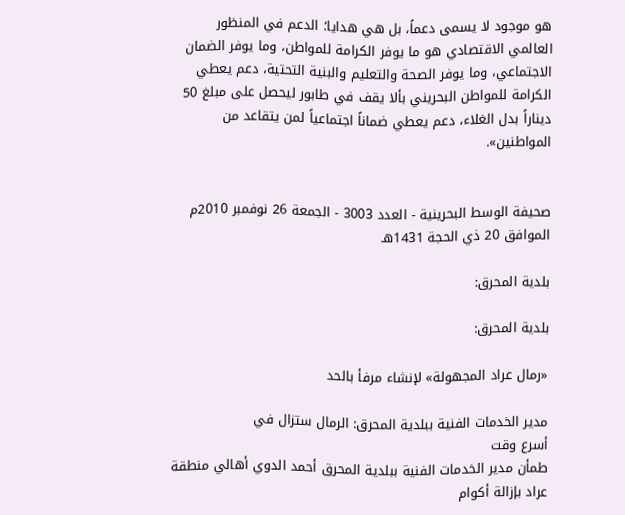هو موجود لا يسمى دعماً، بل هي هدايا؛ الدعم في المنظور العالمي الاقتصادي هو ما يوفر الكرامة للمواطن، وما يوفر الضمان الاجتماعي، وما يوفر الصحة والتعليم والبنية التحتية، دعم يعطي الكرامة للمواطن البحريني بألا يقف في طابور ليحصل على مبلغ 50 ديناراً بدل الغلاء، دعم يعطي ضماناً اجتماعياً لمن يتقاعد من المواطنين».


صحيفة الوسط البحرينية - العدد 3003 - الجمعة 26 نوفمبر 2010م الموافق 20 ذي الحجة 1431هـ

بلدية المحرق:

بلدية المحرق:

«رمال عراد المجهولة» لإنشاء مرفأ بالحد

مدير الخدمات الفنية ببلدية المحرق: الرمال ستزال في
أسرع وقت
طمأن مدير الخدمات الفنية ببلدية المحرق أحمد الدوي أهالي منطقة عراد بإزالة أكوام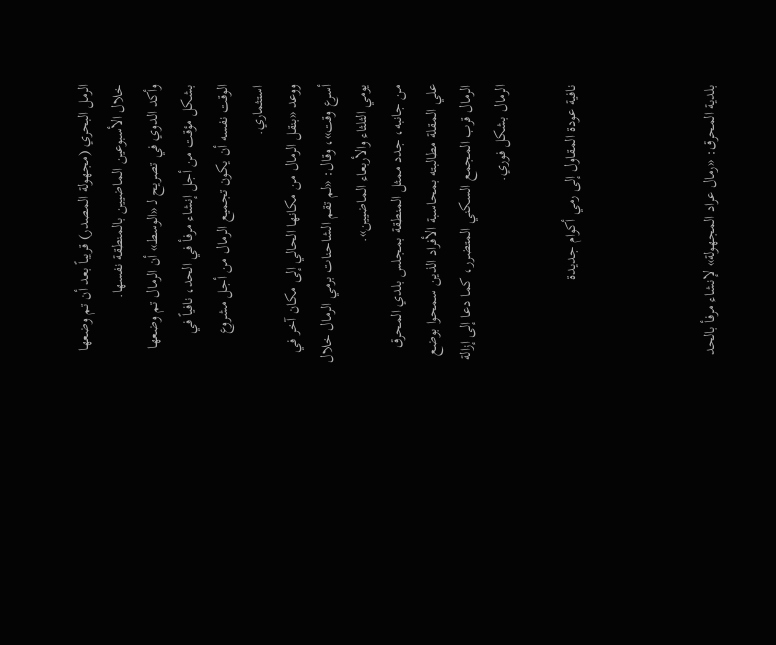الرمل البحري (مجهولة المصدر) قريباً بعد أن تم وضعها خلال الأسبوعين الماضيين بالمنطقة نفسها.
وأكد الدوي في تصريح لـ «الوسط» أن الرمال تم وضعها بشكل مؤقت من أجل إنشاء مرفأ في الحد، نافياً في الوقت نفسه أن يكون تجميع الرمال من أجل مشروع استثماري.
ووعد «بنقل الرمال من مكانها الحالي إلى مكان آخر في أسرع وقت»، وقال: «لم تقم الشاحنات برمي الرمال خلال يومي الثلثاء والأربعاء الماضيين».
من جانبه، جدد ممثل المنطقة بمجلس بلدي المحرق علي المقلة مطالبته بمحاسبة الأفراد الذين سمحوا بوضع الرمال قرب المجمع السكني المتضرر، كما دعا إلى إزالة الرمال بشكل فوري.

نافية عودة المقاول إلى رمي أكوام جديدة



بلدية المحرق: «رمال عراد المجهولة» لإنشاء مرفأ بالحد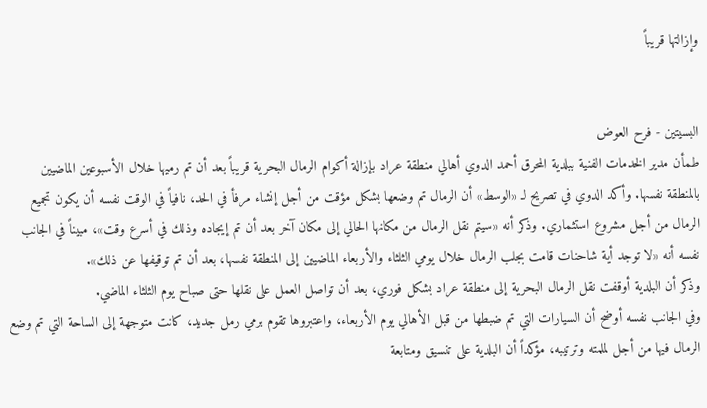وإزالتها قريباً


البسيتين - فرح العوض
طمأن مدير الخدمات الفنية ببلدية المحرق أحمد الدوي أهالي منطقة عراد بإزالة أكوام الرمال البحرية قريباً بعد أن تم رميها خلال الأسبوعين الماضيين بالمنطقة نفسها. وأكد الدوي في تصريح لـ «الوسط» أن الرمال تم وضعها بشكل مؤقت من أجل إنشاء مرفأ في الحد، نافياً في الوقت نفسه أن يكون تجميع الرمال من أجل مشروع استثماري. وذكر أنه «سيتم نقل الرمال من مكانها الحالي إلى مكان آخر بعد أن تم إيجاده وذلك في أسرع وقت»، مبيناً في الجانب نفسه أنه «لا توجد أية شاحنات قامت بجلب الرمال خلال يومي الثلثاء والأربعاء الماضيين إلى المنطقة نفسها، بعد أن تم توقيفها عن ذلك».
وذكر أن البلدية أوقفت نقل الرمال البحرية إلى منطقة عراد بشكل فوري، بعد أن تواصل العمل على نقلها حتى صباح يوم الثلثاء الماضي.
وفي الجانب نفسه أوضح أن السيارات التي تم ضبطها من قبل الأهالي يوم الأربعاء، واعتبروها تقوم برمي رمل جديد، كانت متوجهة إلى الساحة التي تم وضع الرمال فيها من أجل لملمته وترتيبه، مؤكداً أن البلدية على تنسيق ومتابعة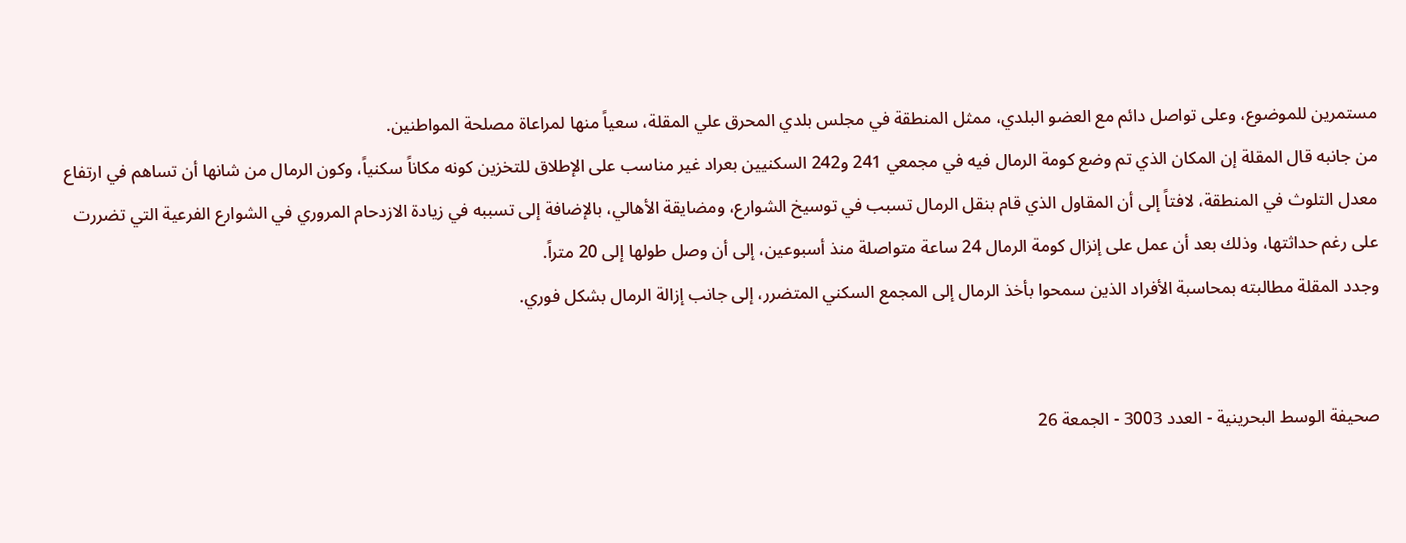مستمرين للموضوع، وعلى تواصل دائم مع العضو البلدي، ممثل المنطقة في مجلس بلدي المحرق علي المقلة، سعياً منها لمراعاة مصلحة المواطنين.
من جانبه قال المقلة إن المكان الذي تم وضع كومة الرمال فيه في مجمعي 241 و242 السكنيين بعراد غير مناسب على الإطلاق للتخزين كونه مكاناً سكنياً، وكون الرمال من شانها أن تساهم في ارتفاع معدل التلوث في المنطقة، لافتاً إلى أن المقاول الذي قام بنقل الرمال تسبب في توسيخ الشوارع، ومضايقة الأهالي، بالإضافة إلى تسببه في زيادة الازدحام المروري في الشوارع الفرعية التي تضررت على رغم حداثتها، وذلك بعد أن عمل على إنزال كومة الرمال 24 ساعة متواصلة منذ أسبوعين، إلى أن وصل طولها إلى 20 متراً.
وجدد المقلة مطالبته بمحاسبة الأفراد الذين سمحوا بأخذ الرمال إلى المجمع السكني المتضرر، إلى جانب إزالة الرمال بشكل فوري.


صحيفة الوسط البحرينية - العدد 3003 - الجمعة 26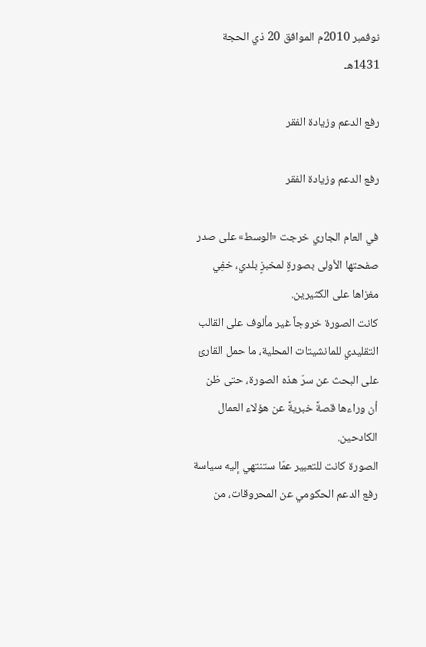نوفمبر 2010م الموافق 20 ذي الحجة 1431هـ

رفع الدعم وزيادة الفقر

رفع الدعم وزيادة الفقر

في العام الجاري خرجت «الوسط» على صدر صفحتها الأولى بصورةٍ لمخبزٍ بلدي، خفِي مغزاها على الكثيرين.
كانت الصورة خروجاً غير مألوف على القالب التقليدي للمانشيتات المحلية، ما حمل القارئ على البحث عن سرّ هذه الصورة، حتى ظن أن وراءها قصةً خبريةً عن هؤلاء العمال الكادحين.
الصورة كانت للتعبير عمّا ستنتهي إليه سياسة رفع الدعم الحكومي عن المحروقات، من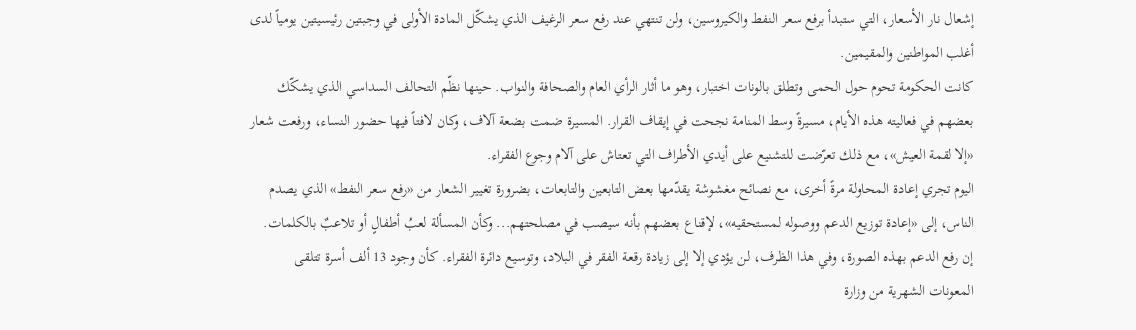إشعال نار الأسعار، التي ستبدأ برفع سعر النفط والكيروسين، ولن تنتهي عند رفع سعر الرغيف الذي يشكّل المادة الأولى في وجبتين رئيسيتين يومياً لدى أغلب المواطنين والمقيمين.
كانت الحكومة تحوم حول الحمى وتطلق بالونات اختبار، وهو ما أثار الرأي العام والصحافة والنواب. حينها نظّم التحالف السداسي الذي يشكّك بعضهم في فعاليته هذه الأيام، مسيرةً وسط المنامة نجحت في إيقاف القرار. المسيرة ضمت بضعة آلاف، وكان لافتاً فيها حضور النساء، ورفعت شعار «إلا لقمة العيش»، مع ذلك تعرّضت للتشنيع على أيدي الأطراف التي تعتاش على آلام وجوع الفقراء.
اليوم تجري إعادة المحاولة مرةً أخرى، مع نصائح مغشوشة يقدّمها بعض التابعين والتابعات، بضرورة تغيير الشعار من «رفع سعر النفط» الذي يصدم الناس، إلى «إعادة توزيع الدعم ووصوله لمستحقيه»، لإقناع بعضهم بأنه سيصب في مصلحتهم... وكأن المسألة لعبُ أطفالٍ أو تلاعبٌ بالكلمات.
إن رفع الدعم بهذه الصورة، وفي هذا الظرف، لن يؤدي إلا إلى زيادة رقعة الفقر في البلاد، وتوسيع دائرة الفقراء. كأن وجود 13 ألف أسرة تتلقى المعونات الشهرية من وزارة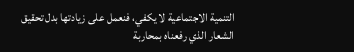التنمية الاجتماعية لا يكفي، فنعمل على زيادتها بدل تحقيق الشعار الذي رفعناه بمحاربة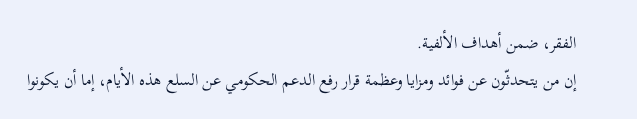الفقر، ضمن أهداف الألفية.
إن من يتحدثّون عن فوائد ومزايا وعظمة قرار رفع الدعم الحكومي عن السلع هذه الأيام، إما أن يكونوا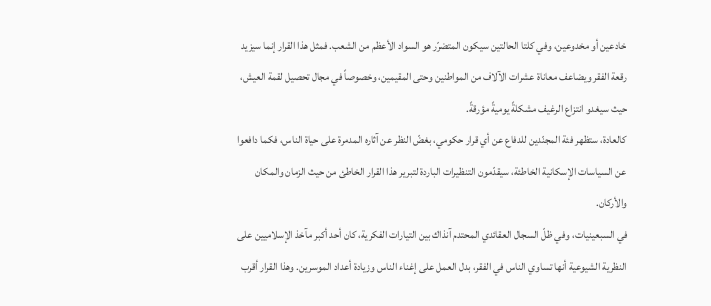خادعين أو مخدوعين، وفي كلتا الحالتين سيكون المتضرّر هو السواد الأعظم من الشعب. فمثل هذا القرار إنما سيزيد رقعة الفقر ويضاعف معاناة عشرات الآلاف من المواطنين وحتى المقيمين، وخصوصاً في مجال تحصيل لقمة العيش، حيث سيغدو انتزاع الرغيف مشكلةً يوميةً مؤرقةً.
كالعادة، ستظهر فئة المجنّدين للدفاع عن أي قرار حكومي، بغضّ النظر عن آثاره المدمرة على حياة الناس، فكما دافعوا عن السياسات الإسكانية الخاطئة، سيقدّمون التنظيرات الباردة لتبرير هذا القرار الخاطئ من حيث الزمان والمكان والأركان.
في السبعينيات، وفي ظلّ السجال العقائدي المحتدم آنذاك بين التيارات الفكرية، كان أحد أكبر مآخذ الإسلاميين على النظرية الشيوعية أنها تساوي الناس في الفقر، بدل العمل على إغناء الناس وزيادة أعداد الموسرين. وهذا القرار أقرب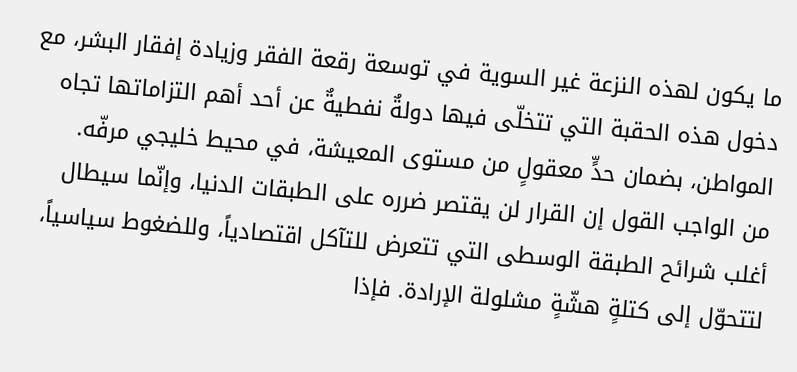ما يكون لهذه النزعة غير السوية في توسعة رقعة الفقر وزيادة إفقار البشر، مع دخول هذه الحقبة التي تتخلّى فيها دولةٌ نفطيةٌ عن أحد أهم التزاماتها تجاه المواطن، بضمان حدٍّ معقولٍ من مستوى المعيشة، في محيط خليجي مرفّه.
من الواجب القول إن القرار لن يقتصر ضرره على الطبقات الدنيا، وإنّما سيطال أغلب شرائح الطبقة الوسطى التي تتعرض للتآكل اقتصادياً، وللضغوط سياسياً، لتتحوّل إلى كتلةٍ هشّةٍ مشلولة الإرادة. فإذا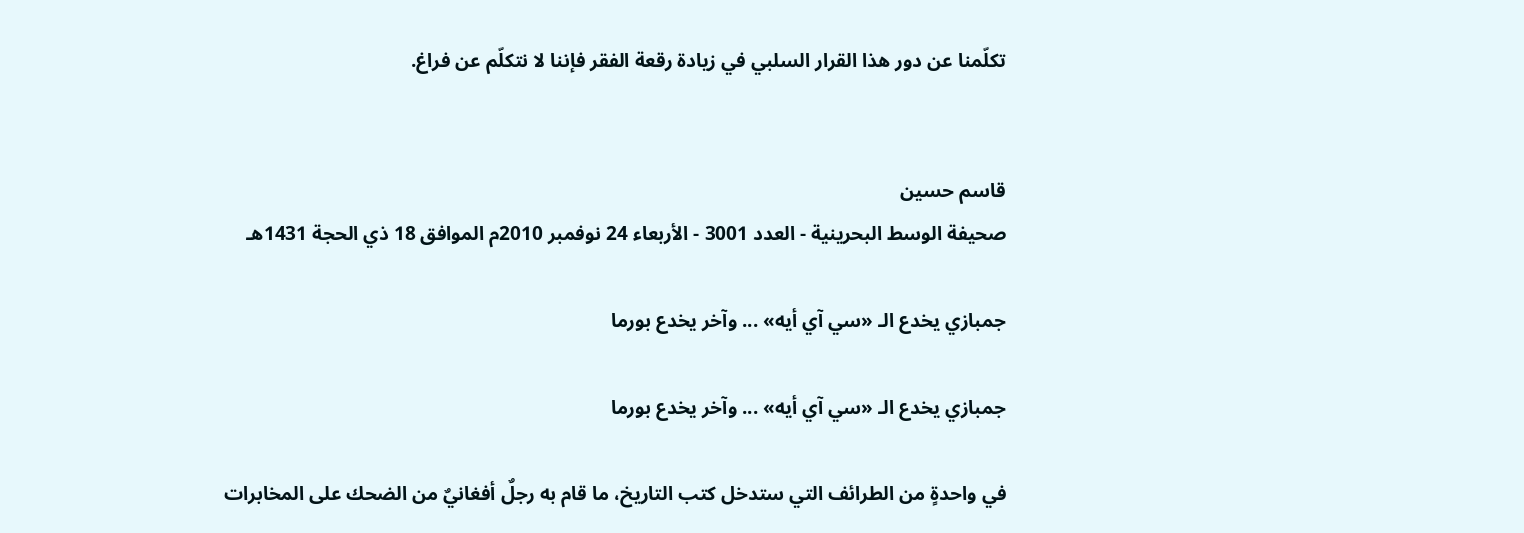تكلّمنا عن دور هذا القرار السلبي في زيادة رقعة الفقر فإننا لا نتكلّم عن فراغ.


قاسم حسين
صحيفة الوسط البحرينية - العدد 3001 - الأربعاء 24 نوفمبر 2010م الموافق 18 ذي الحجة 1431هـ

جمبازي يخدع الـ «سي آي أيه» ... وآخر يخدع بورما

جمبازي يخدع الـ «سي آي أيه» ... وآخر يخدع بورما

في واحدةٍ من الطرائف التي ستدخل كتب التاريخ، ما قام به رجلٌ أفغانيٌ من الضحك على المخابرات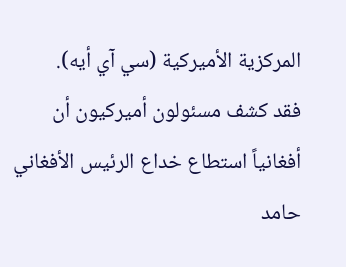المركزية الأميركية (سي آي أيه).
فقد كشف مسئولون أميركيون أن أفغانياً استطاع خداع الرئيس الأفغاني حامد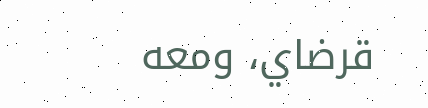قرضاي، ومعه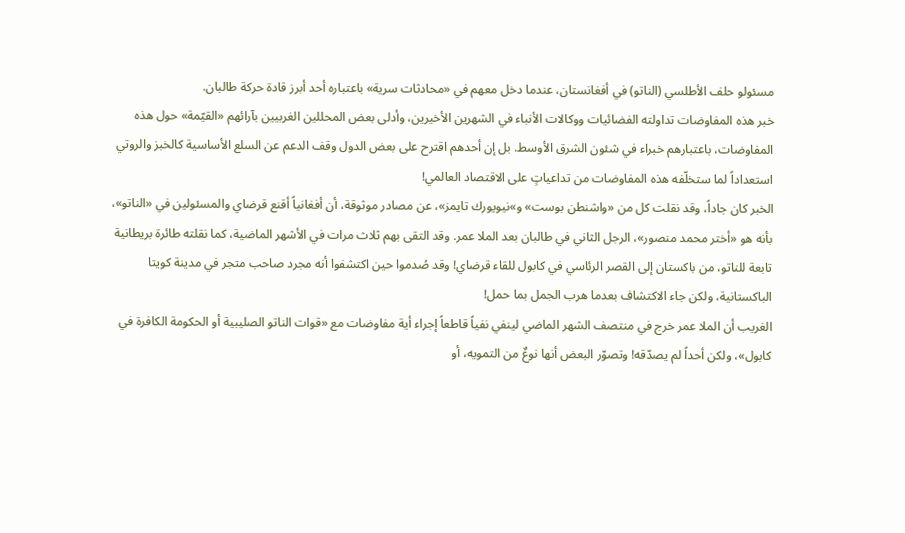مسئولو حلف الأطلسي (الناتو) في أفغانستان، عندما دخل معهم في «محادثات سرية» باعتباره أحد أبرز قادة حركة طالبان.
خبر هذه المفاوضات تداولته الفضائيات ووكالات الأنباء في الشهرين الأخيرين، وأدلى بعض المحللين الغربيين بآرائهم «القيّمة» حول هذه المفاوضات، باعتبارهم خبراء في شئون الشرق الأوسط. بل إن أحدهم اقترح على بعض الدول وقف الدعم عن السلع الأساسية كالخبز والروتي استعداداً لما ستخلّفه هذه المفاوضات من تداعياتٍ على الاقتصاد العالمي!
الخبر كان جاداً، وقد نقلت كل من «واشنطن بوست» و»نيويورك تايمز»، عن مصادر موثوقة، أن أفغانياً أقنع قرضاي والمسئولين في «الناتو»، بأنه هو «أختر محمد منصور»، الرجل الثاني في طالبان بعد الملا عمر. وقد التقى بهم ثلاث مرات في الأشهر الماضية، كما نقلته طائرة بريطانية تابعة للناتو، من باكستان إلى القصر الرئاسي في كابول للقاء قرضاي! وقد صُدموا حين اكتشفوا أنه مجرد صاحب متجر في مدينة كويتا الباكستانية، ولكن جاء الاكتشاف بعدما هرب الجمل بما حمل!
الغريب أن الملا عمر خرج في منتصف الشهر الماضي لينفي نفياً قاطعاً إجراء أية مفاوضات مع «قوات الناتو الصليبية أو الحكومة الكافرة في كابول»، ولكن أحداً لم يصدّقه! وتصوّر البعض أنها نوعٌ من التمويه، أو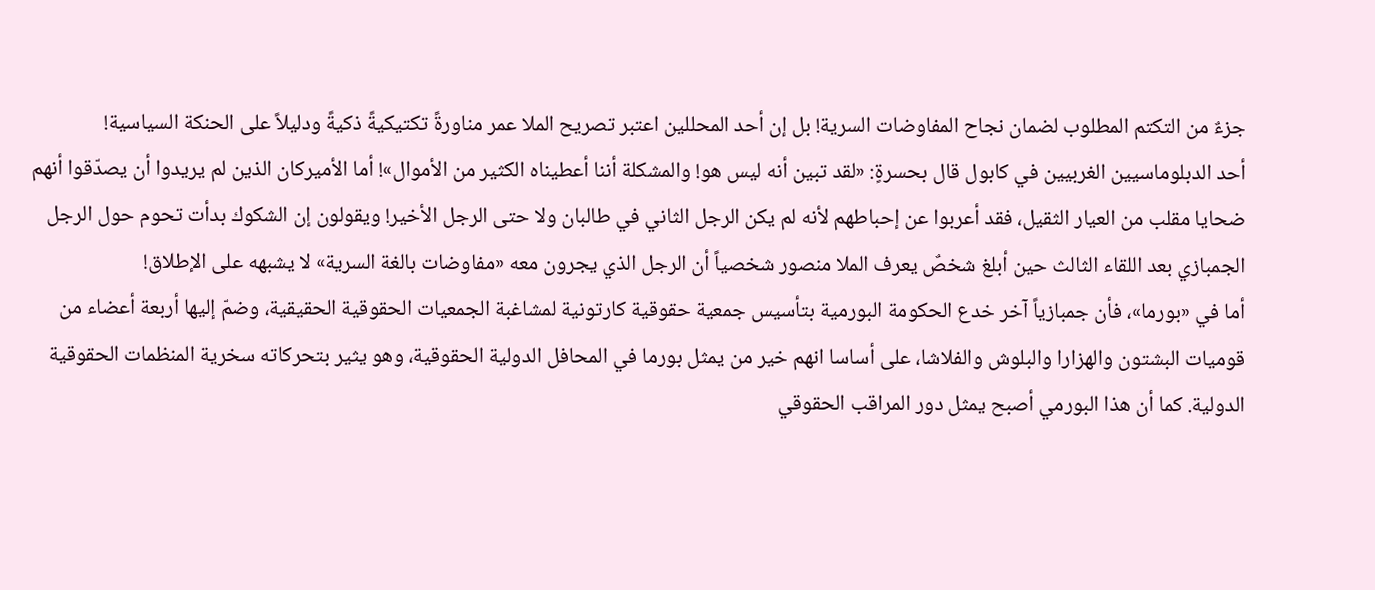جزءٌ من التكتم المطلوب لضمان نجاح المفاوضات السرية! بل إن أحد المحللين اعتبر تصريح الملا عمر مناورةً تكتيكيةً ذكيةً ودليلاً على الحنكة السياسية!
أحد الدبلوماسيين الغربيين في كابول قال بحسرةٍ: «لقد تبين أنه ليس هو! والمشكلة أننا أعطيناه الكثير من الأموال»! أما الأميركان الذين لم يريدوا أن يصدّقوا أنهم ضحايا مقلب من العيار الثقيل، فقد أعربوا عن إحباطهم لأنه لم يكن الرجل الثاني في طالبان ولا حتى الرجل الأخير! ويقولون إن الشكوك بدأت تحوم حول الرجل الجمبازي بعد اللقاء الثالث حين أبلغ شخصٌ يعرف الملا منصور شخصياً أن الرجل الذي يجرون معه «مفاوضات بالغة السرية» لا يشبهه على الإطلاق!
أما في «بورما»، فأن جمبازياً آخر خدع الحكومة البورمية بتأسيس جمعية حقوقية كارتونية لمشاغبة الجمعيات الحقوقية الحقيقية، وضمّ إليها أربعة أعضاء من قوميات البشتون والهزارا والبلوش والفلاشا، على أساسا انهم خير من يمثل بورما في المحافل الدولية الحقوقية، وهو يثير بتحركاته سخرية المنظمات الحقوقية الدولية. كما أن هذا البورمي أصبح يمثل دور المراقب الحقوقي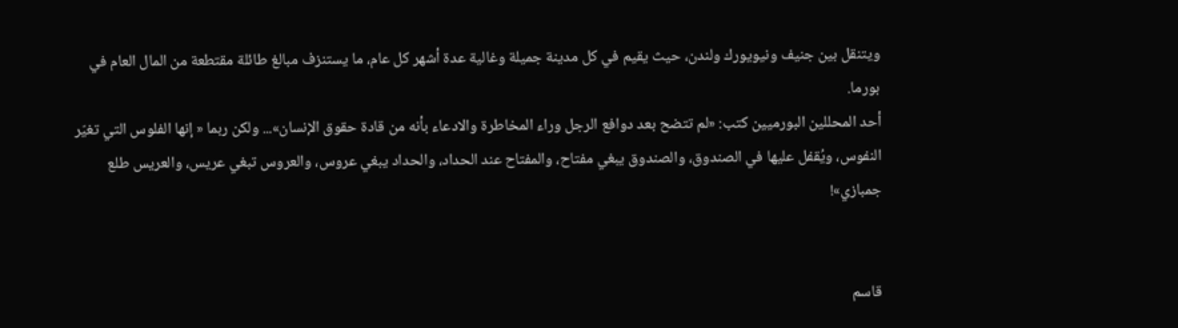ويتنقل بين جنيف ونيويورك ولندن، حيث يقيم في كل مدينة جميلة وغالية عدة أشهر كل عام، ما يستنزف مبالغ طائلة مقتطعة من المال العام في بورما.
أحد المحللين البورميين كتب: «لم تتضح بعد دوافع الرجل وراء المخاطرة والادعاء بأنه من قادة حقوق الإنسان»... ولكن ربما « إنها الفلوس التي تغيّر النفوس، ويُقفل عليها في الصندوق، والصندوق يبغي مفتاح، والمفتاح عند الحداد، والحداد يبغي عروس، والعروس تبغي عريس، والعريس طلع جمبازي»!


قاسم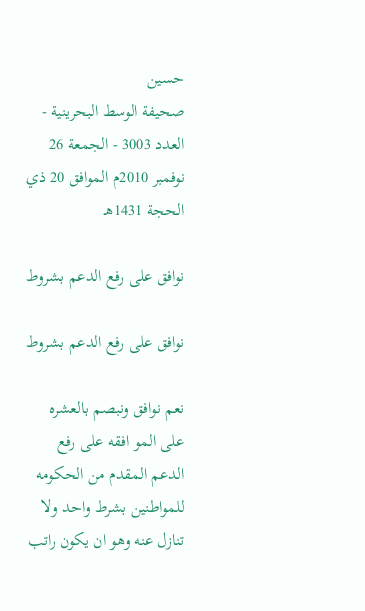حسين
صحيفة الوسط البحرينية - العدد 3003 - الجمعة 26 نوفمبر 2010م الموافق 20 ذي الحجة 1431هـ

نوافق على رفع الدعم بشروط

نوافق على رفع الدعم بشروط

نعم نوافق ونبصم بالعشره على المو افقه على رفع الدعم المقدم من الحكومه للمواطنين بشرط واحد ولا تنازل عنه وهو ان يكون راتب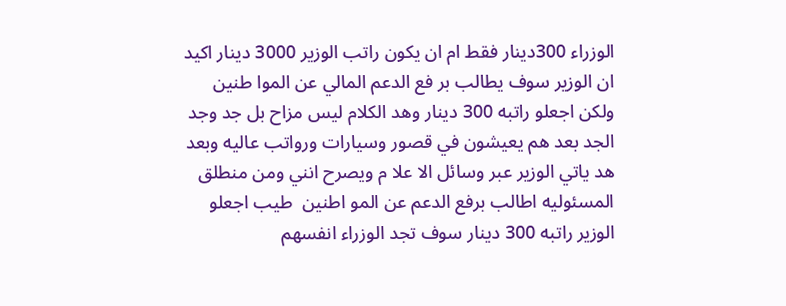الوزراء 300دينار فقط ام ان يكون راتب الوزير 3000 دينار اكيد  ان الوزير سوف يطالب بر فع الدعم المالي عن الموا طنين  ولكن اجعلو راتبه 300 دينار وهد الكلام ليس مزاح بل جد وجد الجد بعد هم يعيشون في قصور وسيارات ورواتب عاليه وبعد هد ياتي الوزير عبر وسائل الا علا م ويصرح انني ومن منطلق المسئوليه اطالب برفع الدعم عن المو اطنين  طيب اجعلو الوزير راتبه 300 دينار سوف تجد الوزراء انفسهم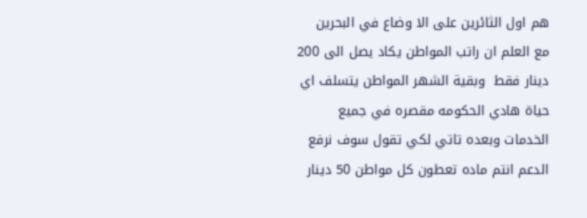هم اول الثائرين على الا وضاع في البحرين  مع العلم ان راتب المواطن يكاد يصل الى 200 دينار فقط  وبقية الشهر المواطن يتسلف اي حياة هادي الحكومه مقصره في جميع الخدمات وبعده تاتي لكي تقول سوف نرفع الدعم انتم ماده تعطون كل مواطن 50 دينار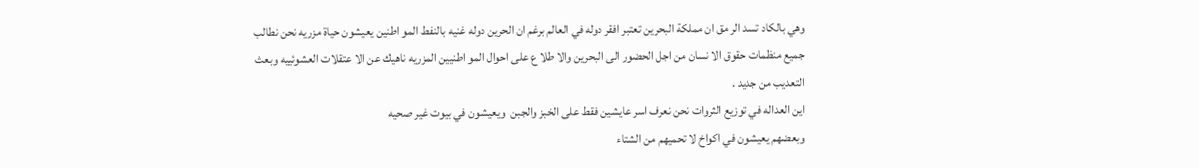وهي بالكاد تسد الر مق ان مملكة البحرين تعتبر افقر دوله في العالم برغم ان الحرين دوله غنيه بالنفط المو اطنين يعيشون حياة مزريه نحن نطالب جميع منظمات حقوق الا نسان من اجل الحضور الى البحرين والا طلا ع على احوال المو اطنيين المزريه ناهيك عن الا عتقلات العشوئييه وبعث التعديب من جديد .
اين العداله في توزيع الثروات نحن نعرف اسر عايشين فقط على الخبز والجبن  ويعيشون في بيوت غير صحيه
وبعضهم يعيشون في اكواخ لا تحميهم من الشتاء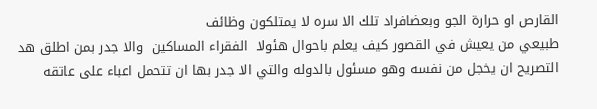القارص او حرارة الجو وبعضافراد تلك الا سره لا يمتلكون وظائف
طبيعي من يعيش في القصور كيف يعلم باحوال هئولا  الفقراء المساكين  والا جدر بمن اطلق هد التصريح ان يخجل من نفسه وهو مسئول بالدوله والتي الا جدر بها ان تتحمل اعباء على عاتقه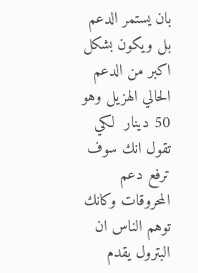بان يستمر الدعم بل ويكون بشكل اكبر من الدعم الحالي الهزيل وهو 50 دينار  لكي تقول انك سوف ترفع دعم المحروقات وكانك توهم الناس ان البترول يقدم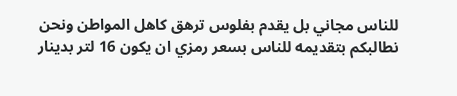للناس مجاني بل يقدم بفلوس ترهق كاهل المواطن ونحن نطالبكم بتقديمه للناس بسعر رمزي ان يكون 16 لتر بدينار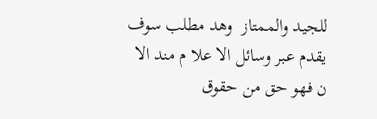للجيد والممتاز  وهد مطلب سوف يقدم عبر وسائل الا علا م مند الا ن فهو حق من حقوق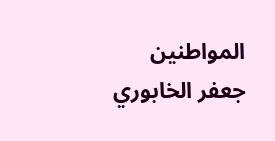المواطنين
جعفر الخابوري